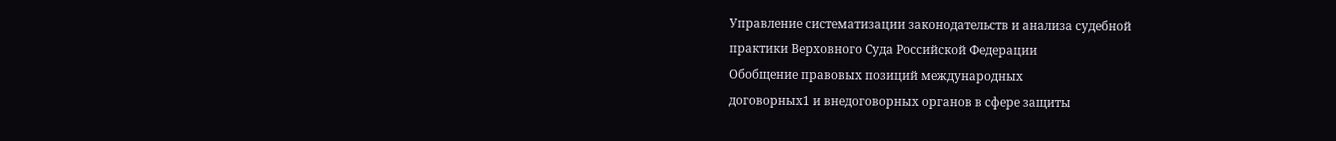Управление систематизации законодательств и анализа судебной
практики Верховного Суда Российской Федерации
Обобщение правовых позиций международных
договорных1 и внедоговорных органов в сфере защиты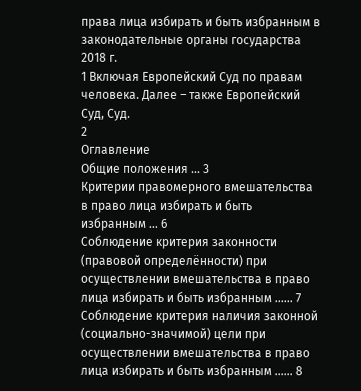права лица избирать и быть избранным в
законодательные органы государства
2018 г.
1 Включая Европейский Суд по правам человека. Далее – также Европейский Суд, Суд.
2
Оглавление
Общие положения ... 3
Критерии правомерного вмешательства в право лица избирать и быть
избранным ... 6
Соблюдение критерия законности (правовой определённости) при
осуществлении вмешательства в право лица избирать и быть избранным ...... 7
Соблюдение критерия наличия законной (социально-значимой) цели при
осуществлении вмешательства в право лица избирать и быть избранным ...... 8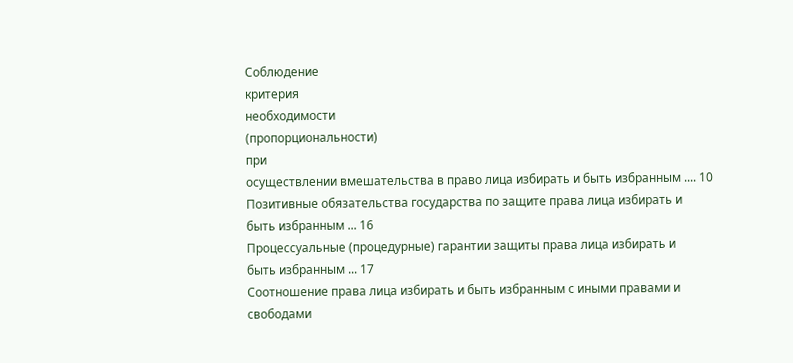Соблюдение
критерия
необходимости
(пропорциональности)
при
осуществлении вмешательства в право лица избирать и быть избранным .... 10
Позитивные обязательства государства по защите права лица избирать и
быть избранным ... 16
Процессуальные (процедурные) гарантии защиты права лица избирать и
быть избранным ... 17
Соотношение права лица избирать и быть избранным с иными правами и
свободами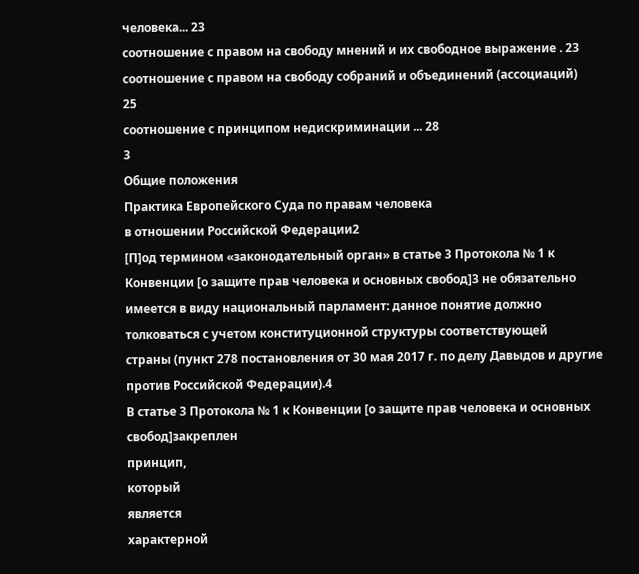человека... 23
соотношение с правом на свободу мнений и их свободное выражение . 23
соотношение с правом на свободу собраний и объединений (ассоциаций)
25
соотношение с принципом недискриминации ... 28
3
Общие положения
Практика Европейского Суда по правам человека
в отношении Российской Федерации2
[П]од термином «законодательный орган» в статье 3 Протокола № 1 к
Конвенции [о защите прав человека и основных свобод]3 не обязательно
имеется в виду национальный парламент: данное понятие должно
толковаться с учетом конституционной структуры соответствующей
страны (пункт 278 постановления от 30 мая 2017 г. по делу Давыдов и другие
против Российской Федерации).4
В статье 3 Протокола № 1 к Конвенции [о защите прав человека и основных
свобод]закреплен
принцип,
который
является
характерной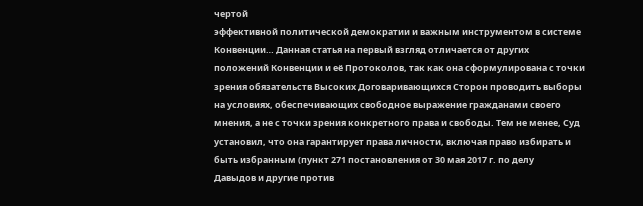чертой
эффективной политической демократии и важным инструментом в системе
Конвенции… Данная статья на первый взгляд отличается от других
положений Конвенции и её Протоколов, так как она сформулирована с точки
зрения обязательств Высоких Договаривающихся Сторон проводить выборы
на условиях, обеспечивающих свободное выражение гражданами своего
мнения, а не с точки зрения конкретного права и свободы. Тем не менее, Суд
установил, что она гарантирует права личности, включая право избирать и
быть избранным (пункт 271 постановления от 30 мая 2017 г. по делу
Давыдов и другие против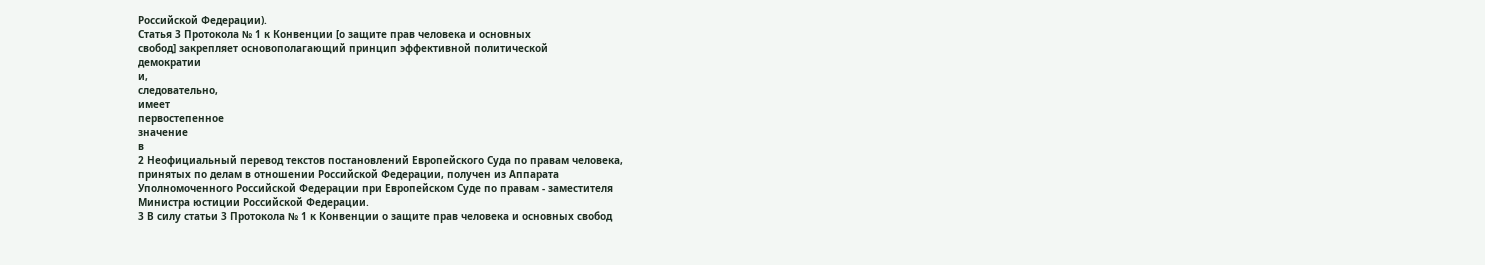Российской Федерации).
Статья 3 Протокола № 1 к Конвенции [о защите прав человека и основных
свобод] закрепляет основополагающий принцип эффективной политической
демократии
и,
следовательно,
имеет
первостепенное
значение
в
2 Неофициальный перевод текстов постановлений Европейского Суда по правам человека,
принятых по делам в отношении Российской Федерации, получен из Аппарата
Уполномоченного Российской Федерации при Европейском Суде по правам - заместителя
Министра юстиции Российской Федерации.
3 В силу статьи 3 Протокола № 1 к Конвенции о защите прав человека и основных свобод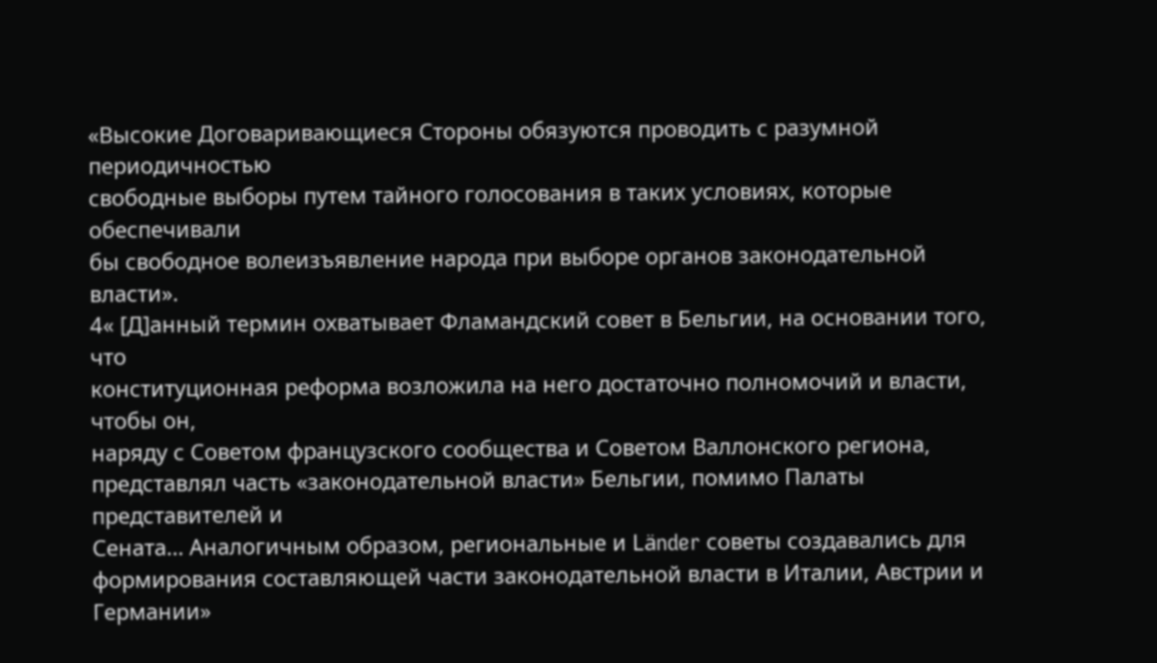«Высокие Договаривающиеся Стороны обязуются проводить с разумной периодичностью
свободные выборы путем тайного голосования в таких условиях, которые обеспечивали
бы свободное волеизъявление народа при выборе органов законодательной власти».
4« [Д]анный термин охватывает Фламандский совет в Бельгии, на основании того, что
конституционная реформа возложила на него достаточно полномочий и власти, чтобы он,
наряду с Советом французского сообщества и Советом Валлонского региона,
представлял часть «законодательной власти» Бельгии, помимо Палаты представителей и
Сената… Аналогичным образом, региональные и Lӓnder советы создавались для
формирования составляющей части законодательной власти в Италии, Австрии и
Германии»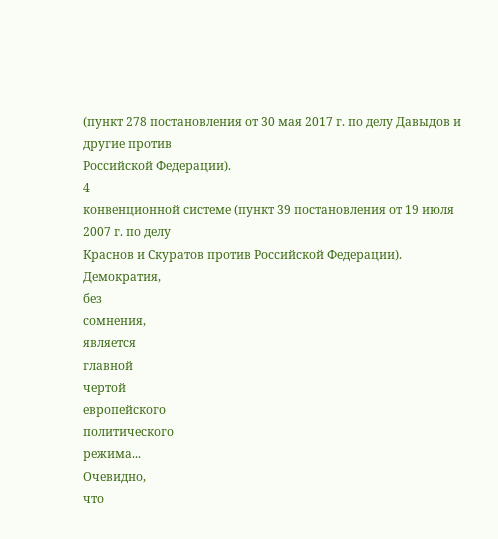(пункт 278 постановления от 30 мая 2017 г. по делу Давыдов и другие против
Российской Федерации).
4
конвенционной системе (пункт 39 постановления от 19 июля 2007 г. по делу
Краснов и Скуратов против Российской Федерации).
Демократия,
без
сомнения,
является
главной
чертой
европейского
политического
режима...
Очевидно,
что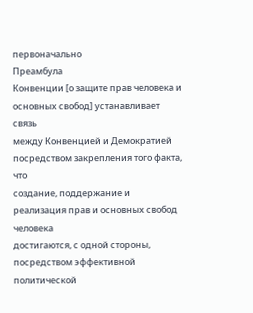первоначально
Преамбула
Конвенции [о защите прав человека и основных свобод] устанавливает связь
между Конвенцией и Демократией посредством закрепления того факта, что
создание, поддержание и реализация прав и основных свобод человека
достигаются, с одной стороны, посредством эффективной политической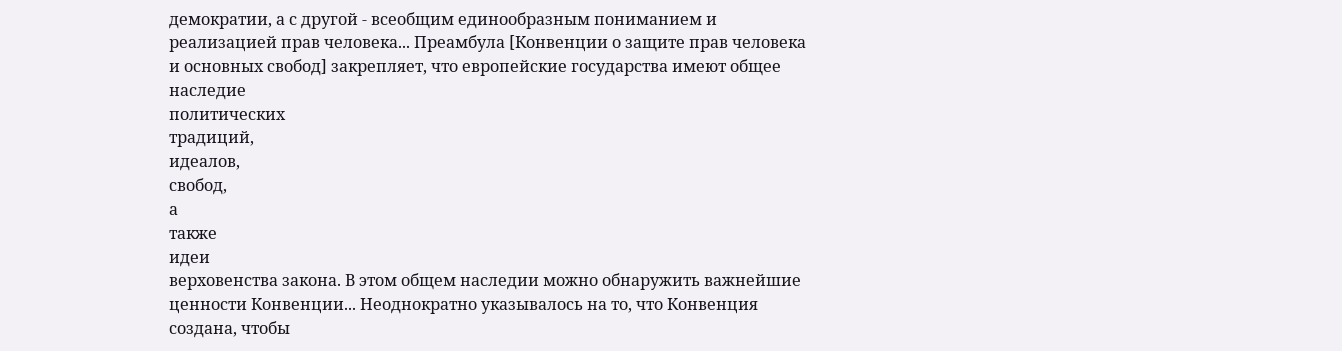демократии, а с другой - всеобщим единообразным пониманием и
реализацией прав человека... Преамбула [Конвенции о защите прав человека
и основных свобод] закрепляет, что европейские государства имеют общее
наследие
политических
традиций,
идеалов,
свобод,
а
также
идеи
верховенства закона. В этом общем наследии можно обнаружить важнейшие
ценности Конвенции... Неоднократно указывалось на то, что Конвенция
создана, чтобы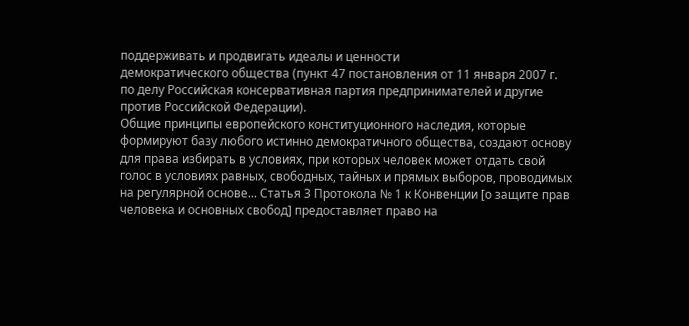поддерживать и продвигать идеалы и ценности
демократического общества (пункт 47 постановления от 11 января 2007 г.
по делу Российская консервативная партия предпринимателей и другие
против Российской Федерации).
Общие принципы европейского конституционного наследия, которые
формируют базу любого истинно демократичного общества, создают основу
для права избирать в условиях, при которых человек может отдать свой
голос в условиях равных, свободных, тайных и прямых выборов, проводимых
на регулярной основе... Статья 3 Протокола № 1 к Конвенции [о защите прав
человека и основных свобод] предоставляет право на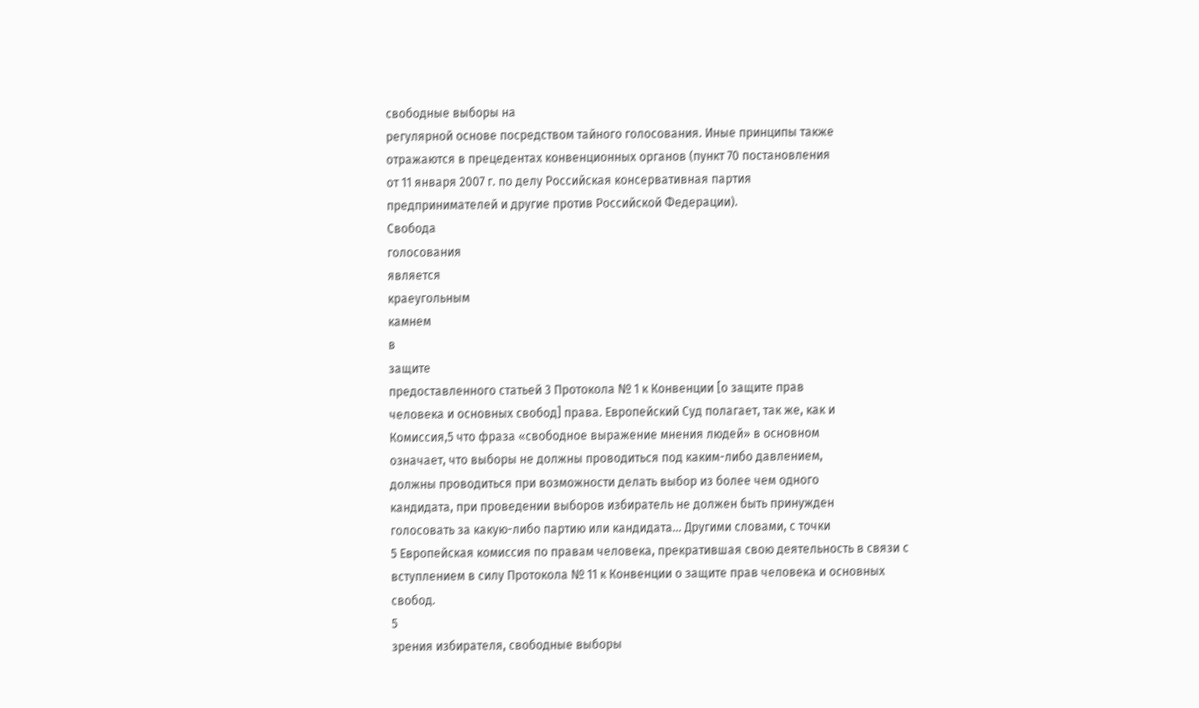свободные выборы на
регулярной основе посредством тайного голосования. Иные принципы также
отражаются в прецедентах конвенционных органов (пункт 70 постановления
от 11 января 2007 г. по делу Российская консервативная партия
предпринимателей и другие против Российской Федерации).
Свобода
голосования
является
краеугольным
камнем
в
защите
предоставленного статьей 3 Протокола № 1 к Конвенции [о защите прав
человека и основных свобод] права. Европейский Суд полагает, так же, как и
Комиссия,5 что фраза «свободное выражение мнения людей» в основном
означает, что выборы не должны проводиться под каким-либо давлением,
должны проводиться при возможности делать выбор из более чем одного
кандидата, при проведении выборов избиратель не должен быть принужден
голосовать за какую-либо партию или кандидата… Другими словами, с точки
5 Европейская комиссия по правам человека, прекратившая свою деятельность в связи с
вступлением в силу Протокола № 11 к Конвенции о защите прав человека и основных
свобод.
5
зрения избирателя, свободные выборы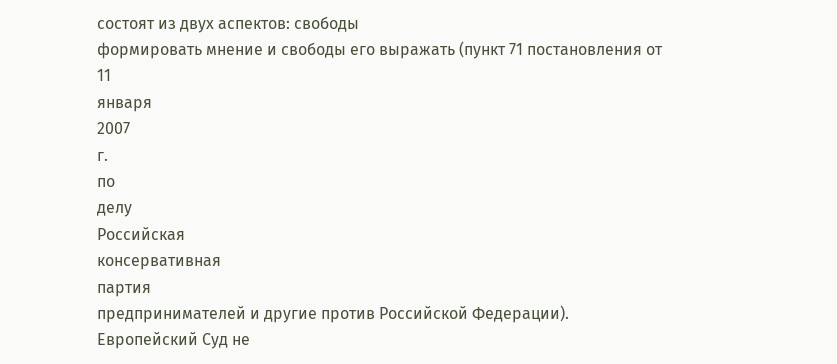состоят из двух аспектов: свободы
формировать мнение и свободы его выражать (пункт 71 постановления от
11
января
2007
г.
по
делу
Российская
консервативная
партия
предпринимателей и другие против Российской Федерации).
Европейский Суд не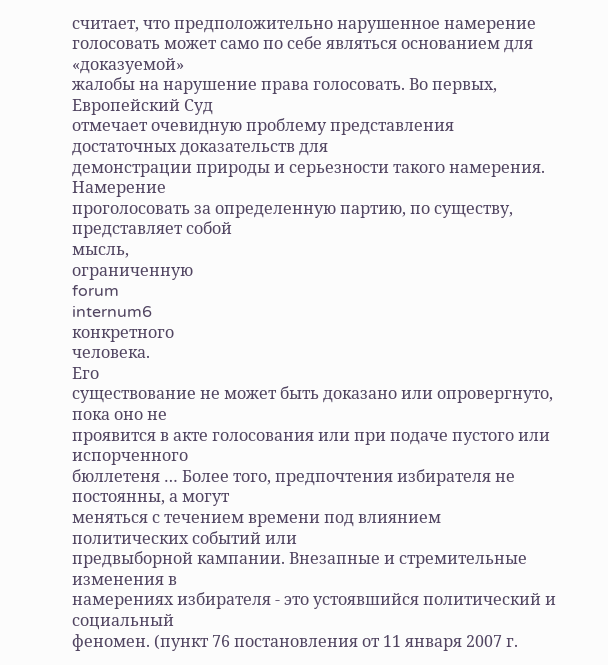считает, что предположительно нарушенное намерение
голосовать может само по себе являться основанием для «доказуемой»
жалобы на нарушение права голосовать. Во первых, Европейский Суд
отмечает очевидную проблему представления достаточных доказательств для
демонстрации природы и серьезности такого намерения. Намерение
проголосовать за определенную партию, по существу, представляет собой
мысль,
ограниченную
forum
internum6
конкретного
человека.
Его
существование не может быть доказано или опровергнуто, пока оно не
проявится в акте голосования или при подаче пустого или испорченного
бюллетеня … Более того, предпочтения избирателя не постоянны, а могут
меняться с течением времени под влиянием политических событий или
предвыборной кампании. Внезапные и стремительные изменения в
намерениях избирателя - это устоявшийся политический и социальный
феномен. (пункт 76 постановления от 11 января 2007 г.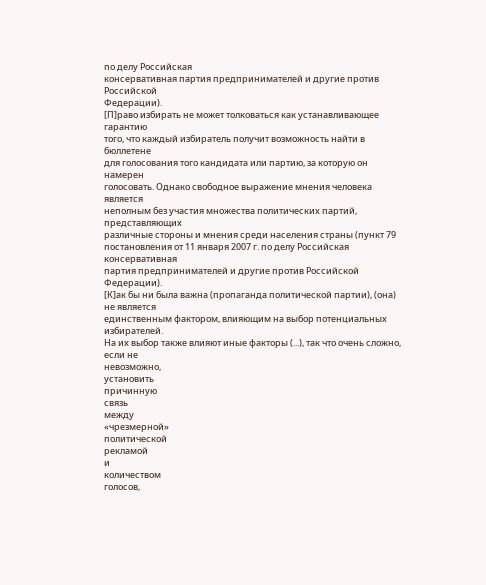по делу Российская
консервативная партия предпринимателей и другие против Российской
Федерации).
[П]раво избирать не может толковаться как устанавливающее гарантию
того, что каждый избиратель получит возможность найти в бюллетене
для голосования того кандидата или партию, за которую он намерен
голосовать. Однако свободное выражение мнения человека является
неполным без участия множества политических партий, представляющих
различные стороны и мнения среди населения страны (пункт 79
постановления от 11 января 2007 г. по делу Российская консервативная
партия предпринимателей и другие против Российской Федерации).
[К]ак бы ни была важна (пропаганда политической партии), (она) не является
единственным фактором, влияющим на выбор потенциальных избирателей.
На их выбор также влияют иные факторы (...), так что очень сложно, если не
невозможно,
установить
причинную
связь
между
«чрезмерной»
политической
рекламой
и
количеством
голосов,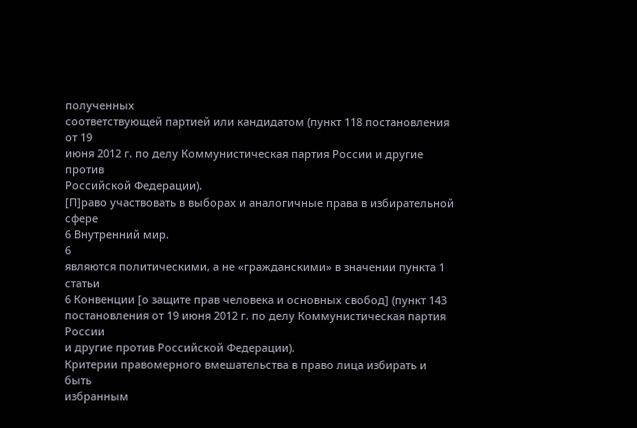полученных
соответствующей партией или кандидатом (пункт 118 постановления от 19
июня 2012 г. по делу Коммунистическая партия России и другие против
Российской Федерации).
[П]раво участвовать в выборах и аналогичные права в избирательной сфере
6 Внутренний мир.
6
являются политическими, а не «гражданскими» в значении пункта 1 статьи
6 Конвенции [о защите прав человека и основных свобод] (пункт 143
постановления от 19 июня 2012 г. по делу Коммунистическая партия России
и другие против Российской Федерации).
Критерии правомерного вмешательства в право лица избирать и быть
избранным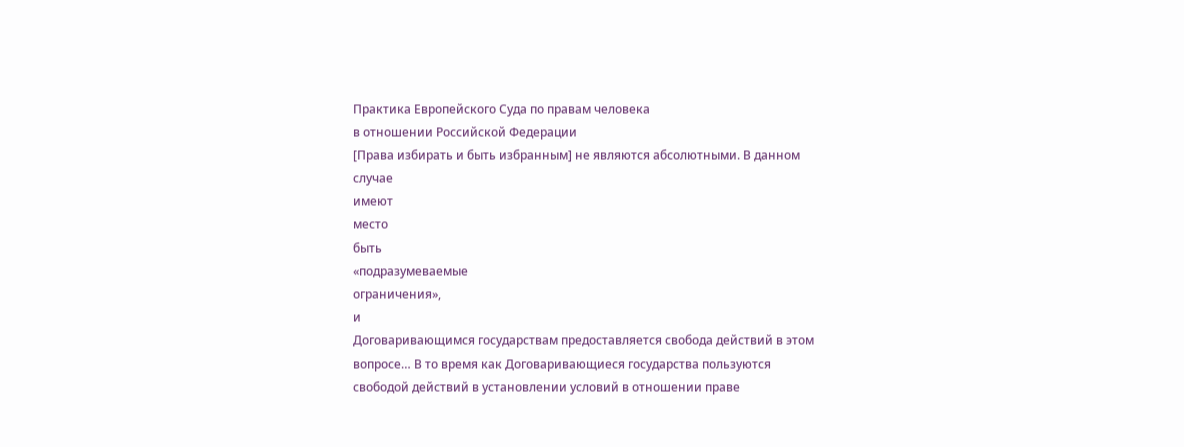Практика Европейского Суда по правам человека
в отношении Российской Федерации
[Права избирать и быть избранным] не являются абсолютными. В данном
случае
имеют
место
быть
«подразумеваемые
ограничения»,
и
Договаривающимся государствам предоставляется свобода действий в этом
вопросе… В то время как Договаривающиеся государства пользуются
свободой действий в установлении условий в отношении праве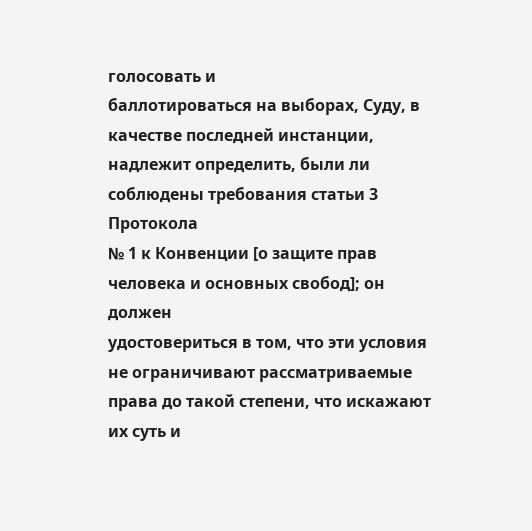голосовать и
баллотироваться на выборах, Суду, в качестве последней инстанции,
надлежит определить, были ли соблюдены требования статьи 3 Протокола
№ 1 к Конвенции [о защите прав человека и основных свобод]; он должен
удостовериться в том, что эти условия не ограничивают рассматриваемые
права до такой степени, что искажают их суть и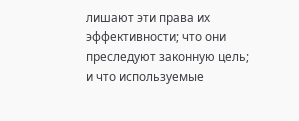лишают эти права их
эффективности; что они преследуют законную цель; и что используемые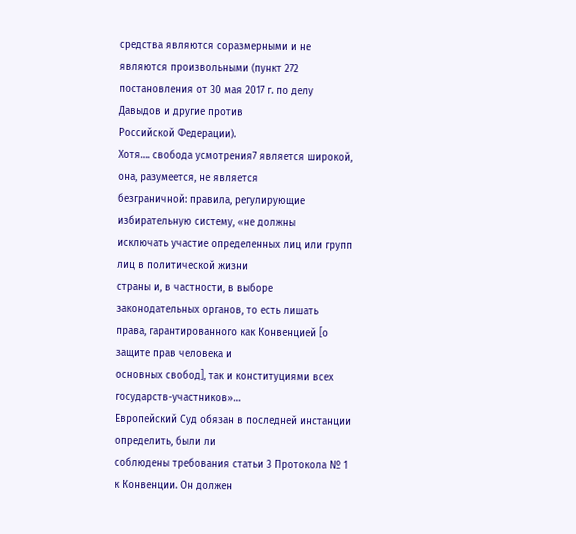средства являются соразмерными и не являются произвольными (пункт 272
постановления от 30 мая 2017 г. по делу Давыдов и другие против
Российской Федерации).
Хотя…. свобода усмотрения7 является широкой, она, разумеется, не является
безграничной: правила, регулирующие избирательную систему, «не должны
исключать участие определенных лиц или групп лиц в политической жизни
страны и, в частности, в выборе законодательных органов, то есть лишать
права, гарантированного как Конвенцией [о защите прав человека и
основных свобод], так и конституциями всех государств-участников»…
Европейский Суд обязан в последней инстанции определить, были ли
соблюдены требования статьи 3 Протокола № 1 к Конвенции. Он должен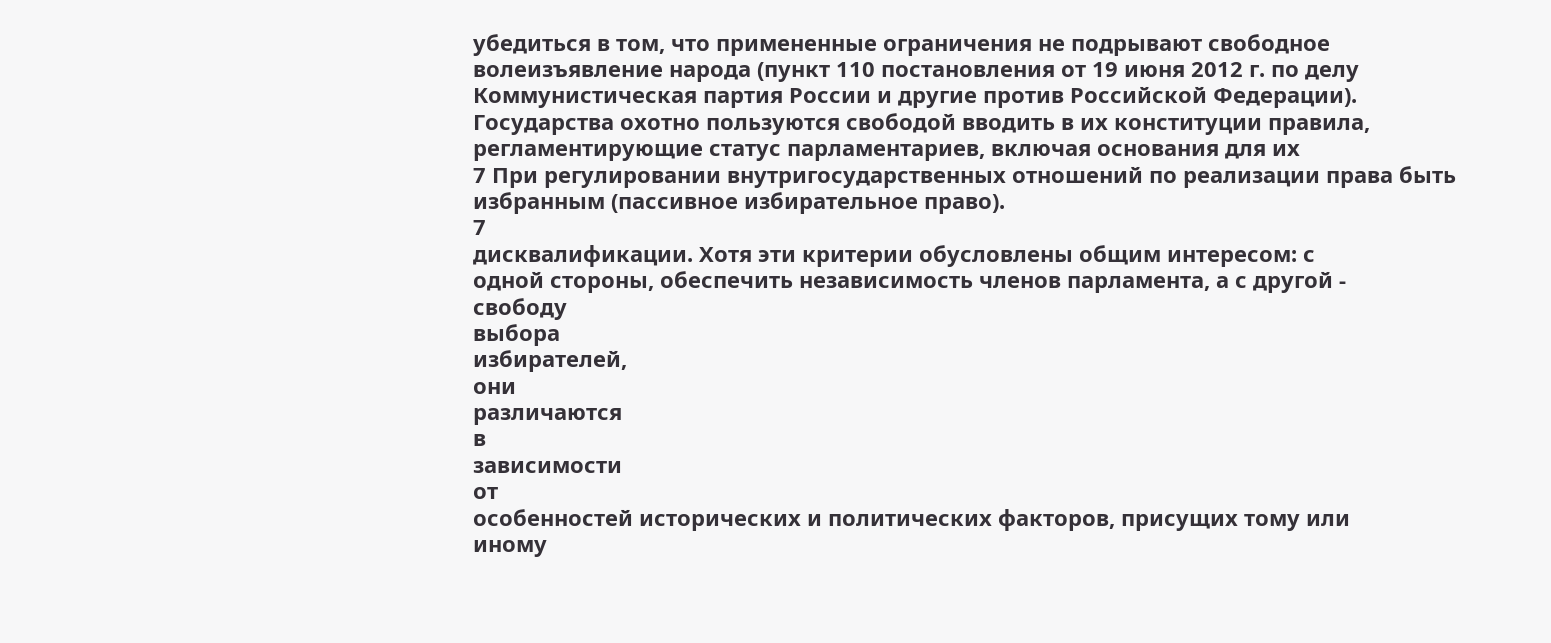убедиться в том, что примененные ограничения не подрывают свободное
волеизъявление народа (пункт 110 постановления от 19 июня 2012 г. по делу
Коммунистическая партия России и другие против Российской Федерации).
Государства охотно пользуются свободой вводить в их конституции правила,
регламентирующие статус парламентариев, включая основания для их
7 При регулировании внутригосударственных отношений по реализации права быть
избранным (пассивное избирательное право).
7
дисквалификации. Хотя эти критерии обусловлены общим интересом: с
одной стороны, обеспечить независимость членов парламента, а с другой -
свободу
выбора
избирателей,
они
различаются
в
зависимости
от
особенностей исторических и политических факторов, присущих тому или
иному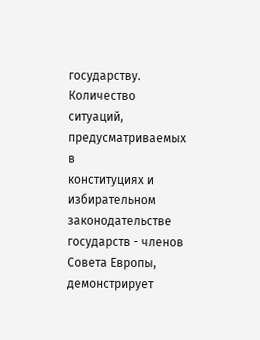государству.
Количество
ситуаций,
предусматриваемых
в
конституциях и избирательном законодательстве государств - членов
Совета Европы, демонстрирует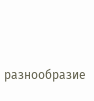разнообразие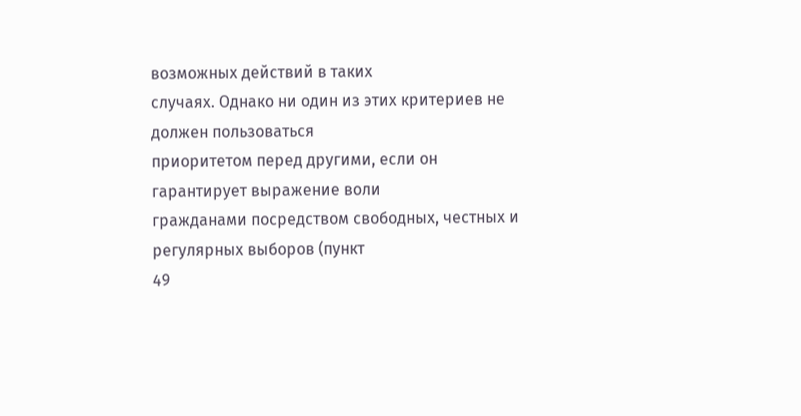возможных действий в таких
случаях. Однако ни один из этих критериев не должен пользоваться
приоритетом перед другими, если он гарантирует выражение воли
гражданами посредством свободных, честных и регулярных выборов (пункт
49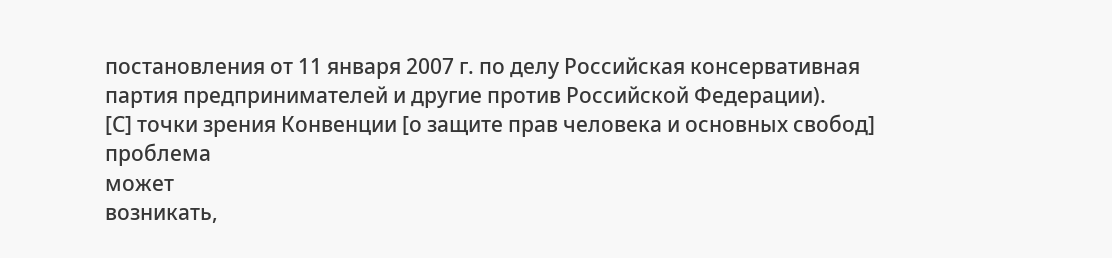постановления от 11 января 2007 г. по делу Российская консервативная
партия предпринимателей и другие против Российской Федерации).
[С] точки зрения Конвенции [о защите прав человека и основных свобод]
проблема
может
возникать,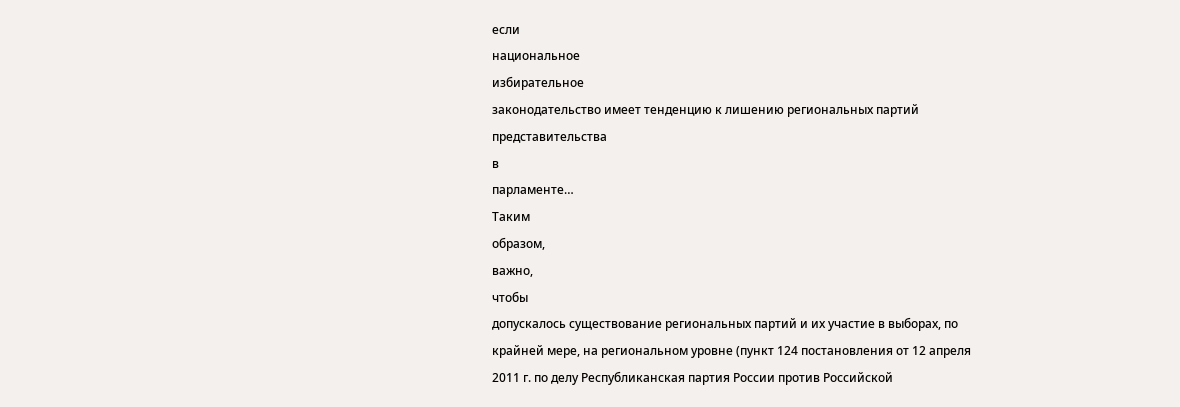если
национальное
избирательное
законодательство имеет тенденцию к лишению региональных партий
представительства
в
парламенте…
Таким
образом,
важно,
чтобы
допускалось существование региональных партий и их участие в выборах, по
крайней мере, на региональном уровне (пункт 124 постановления от 12 апреля
2011 г. по делу Республиканская партия России против Российской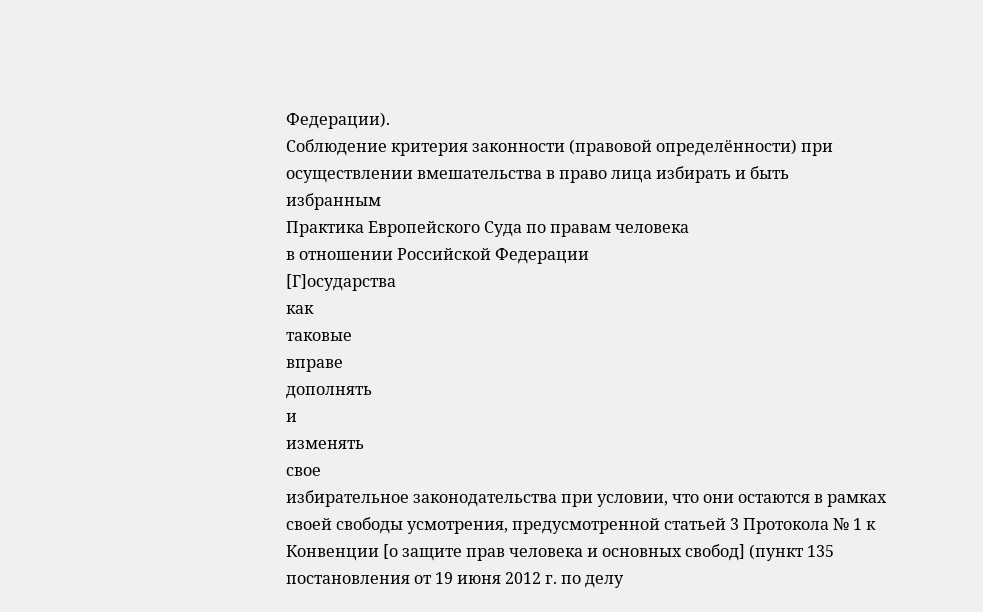Федерации).
Соблюдение критерия законности (правовой определённости) при
осуществлении вмешательства в право лица избирать и быть
избранным
Практика Европейского Суда по правам человека
в отношении Российской Федерации
[Г]осударства
как
таковые
вправе
дополнять
и
изменять
свое
избирательное законодательства при условии, что они остаются в рамках
своей свободы усмотрения, предусмотренной статьей 3 Протокола № 1 к
Конвенции [о защите прав человека и основных свобод] (пункт 135
постановления от 19 июня 2012 г. по делу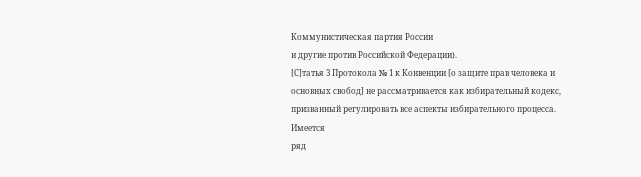Коммунистическая партия России
и другие против Российской Федерации).
[С]татья 3 Протокола № 1 к Конвенции [о защите прав человека и
основных свобод] не рассматривается как избирательный кодекс,
призванный регулировать все аспекты избирательного процесса. Имеется
ряд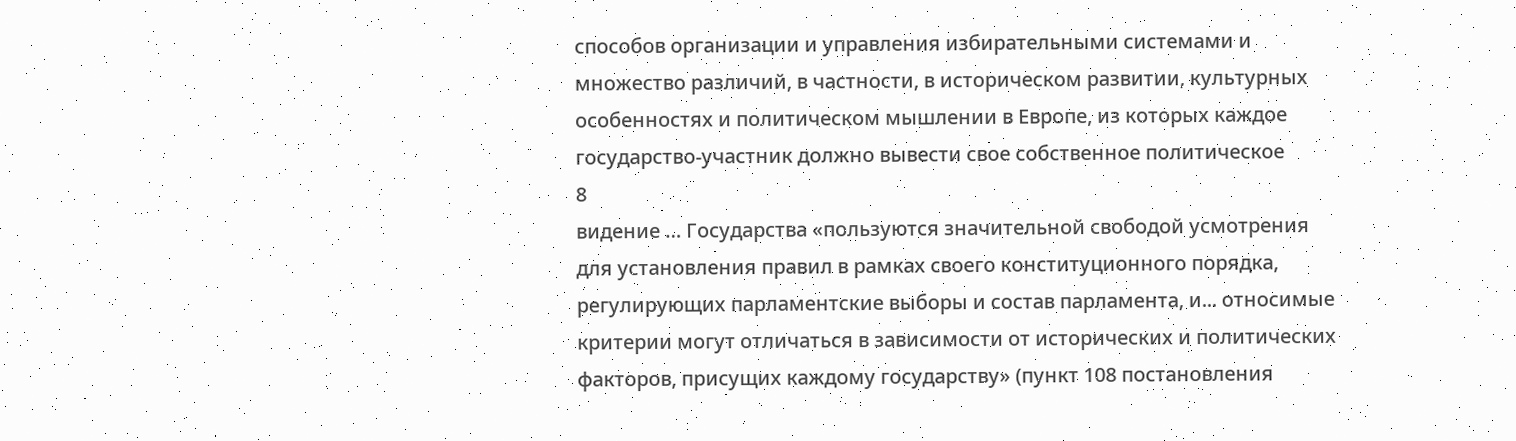способов организации и управления избирательными системами и
множество различий, в частности, в историческом развитии, культурных
особенностях и политическом мышлении в Европе, из которых каждое
государство-участник должно вывести свое собственное политическое
8
видение … Государства «пользуются значительной свободой усмотрения
для установления правил в рамках своего конституционного порядка,
регулирующих парламентские выборы и состав парламента, и... относимые
критерии могут отличаться в зависимости от исторических и политических
факторов, присущих каждому государству» (пункт 108 постановления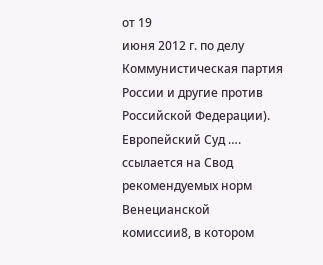от 19
июня 2012 г. по делу Коммунистическая партия России и другие против
Российской Федерации).
Европейский Суд …. ссылается на Свод рекомендуемых норм Венецианской
комиссии8, в котором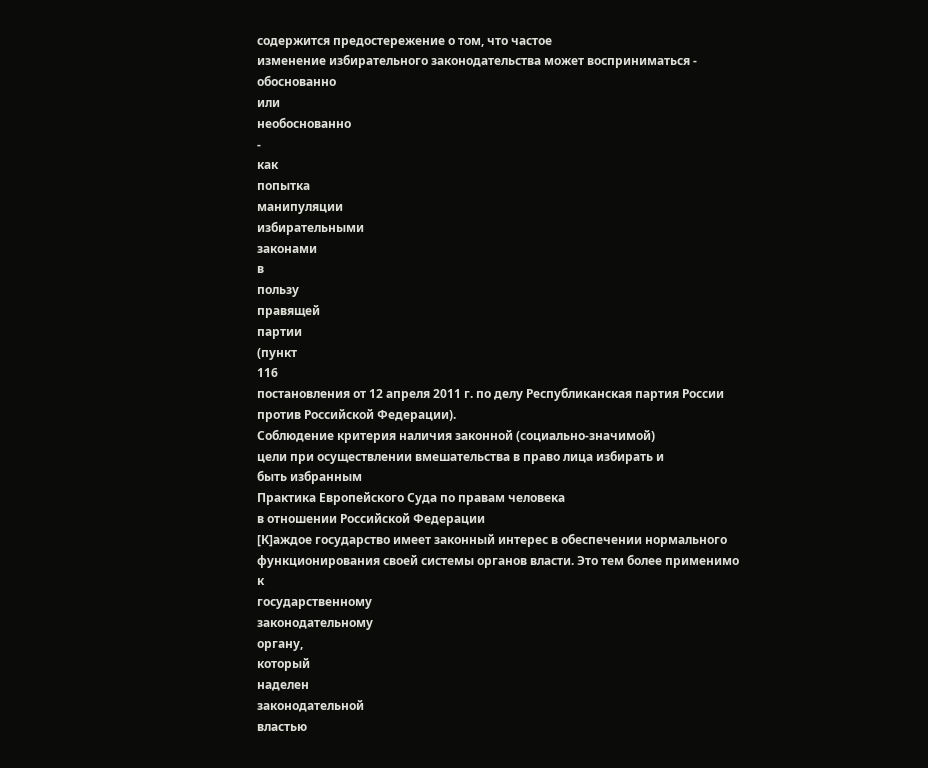содержится предостережение о том, что частое
изменение избирательного законодательства может восприниматься -
обоснованно
или
необоснованно
-
как
попытка
манипуляции
избирательными
законами
в
пользу
правящей
партии
(пункт
116
постановления от 12 апреля 2011 г. по делу Республиканская партия России
против Российской Федерации).
Соблюдение критерия наличия законной (социально-значимой)
цели при осуществлении вмешательства в право лица избирать и
быть избранным
Практика Европейского Суда по правам человека
в отношении Российской Федерации
[К]аждое государство имеет законный интерес в обеспечении нормального
функционирования своей системы органов власти. Это тем более применимо
к
государственному
законодательному
органу,
который
наделен
законодательной
властью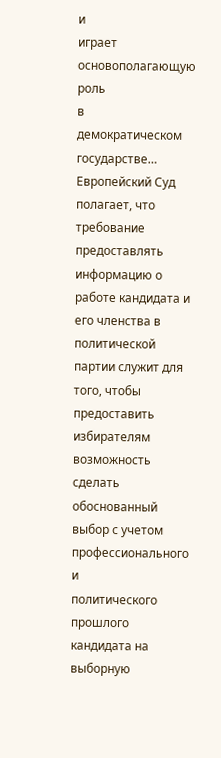и
играет
основополагающую
роль
в
демократическом государстве… Европейский Суд полагает, что требование
предоставлять информацию о работе кандидата и его членства в
политической партии служит для того, чтобы предоставить избирателям
возможность сделать обоснованный выбор с учетом профессионального и
политического прошлого кандидата на выборную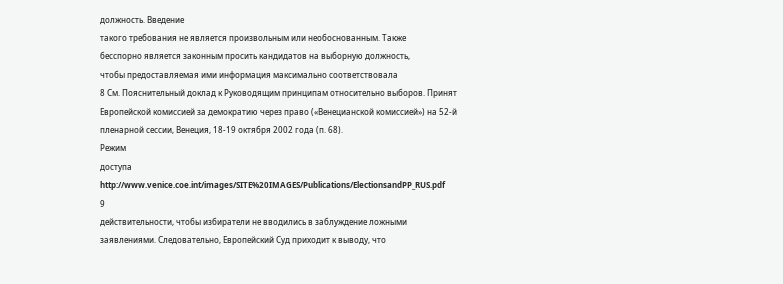должность. Введение
такого требования не является произвольным или необоснованным. Также
бесспорно является законным просить кандидатов на выборную должность,
чтобы предоставляемая ими информация максимально соответствовала
8 См. Пояснительный доклад к Руководящим принципам относительно выборов. Принят
Европейской комиссией за демократию через право («Венецианской комиссией») на 52-й
пленарной сессии, Венеция, 18-19 октября 2002 года (п. 68).
Режим
доступа
http://www.venice.coe.int/images/SITE%20IMAGES/Publications/ElectionsandPP_RUS.pdf
9
действительности, чтобы избиратели не вводились в заблуждение ложными
заявлениями. Следовательно, Европейский Суд приходит к выводу, что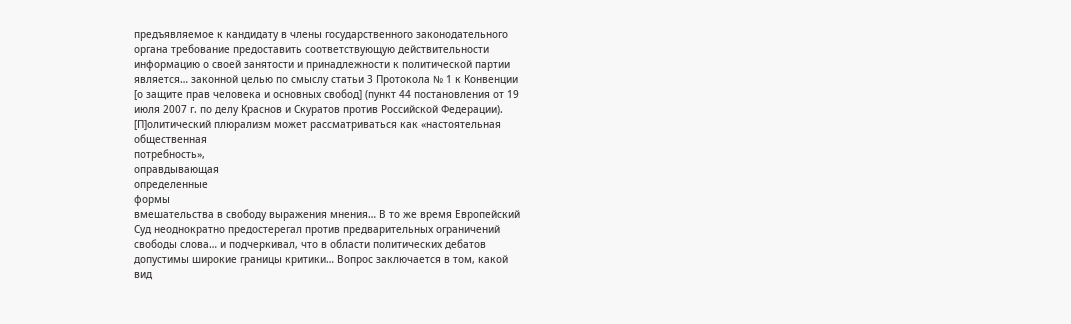предъявляемое к кандидату в члены государственного законодательного
органа требование предоставить соответствующую действительности
информацию о своей занятости и принадлежности к политической партии
является… законной целью по смыслу статьи 3 Протокола № 1 к Конвенции
[о защите прав человека и основных свобод] (пункт 44 постановления от 19
июля 2007 г. по делу Краснов и Скуратов против Российской Федерации).
[П]олитический плюрализм может рассматриваться как «настоятельная
общественная
потребность»,
оправдывающая
определенные
формы
вмешательства в свободу выражения мнения… В то же время Европейский
Суд неоднократно предостерегал против предварительных ограничений
свободы слова… и подчеркивал, что в области политических дебатов
допустимы широкие границы критики… Вопрос заключается в том, какой
вид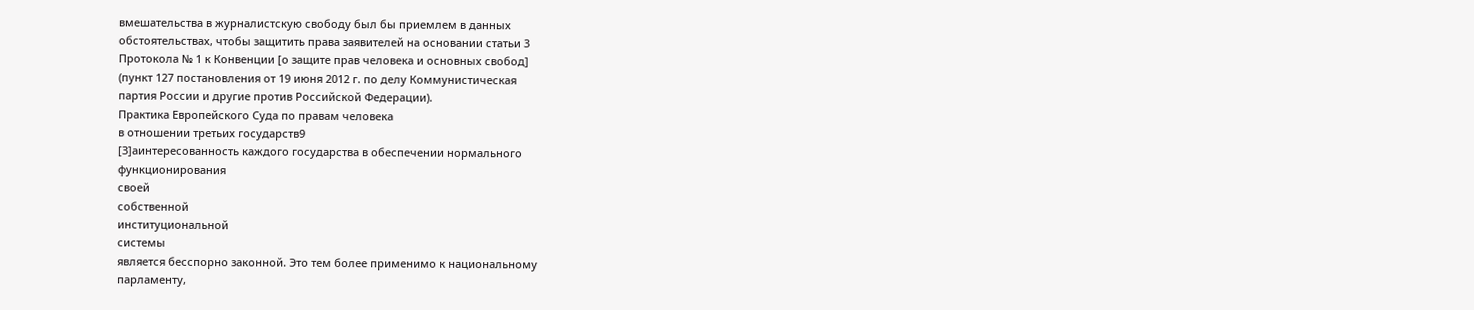вмешательства в журналистскую свободу был бы приемлем в данных
обстоятельствах, чтобы защитить права заявителей на основании статьи 3
Протокола № 1 к Конвенции [о защите прав человека и основных свобод]
(пункт 127 постановления от 19 июня 2012 г. по делу Коммунистическая
партия России и другие против Российской Федерации).
Практика Европейского Суда по правам человека
в отношении третьих государств9
[З]аинтересованность каждого государства в обеспечении нормального
функционирования
своей
собственной
институциональной
системы
является бесспорно законной. Это тем более применимо к национальному
парламенту,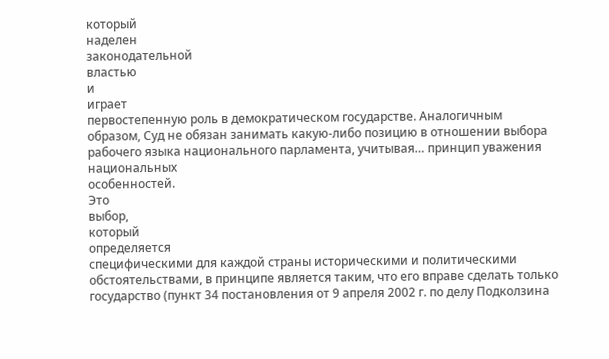который
наделен
законодательной
властью
и
играет
первостепенную роль в демократическом государстве. Аналогичным
образом, Суд не обязан занимать какую-либо позицию в отношении выбора
рабочего языка национального парламента, учитывая… принцип уважения
национальных
особенностей.
Это
выбор,
который
определяется
специфическими для каждой страны историческими и политическими
обстоятельствами, в принципе является таким, что его вправе сделать только
государство (пункт 34 постановления от 9 апреля 2002 г. по делу Подколзина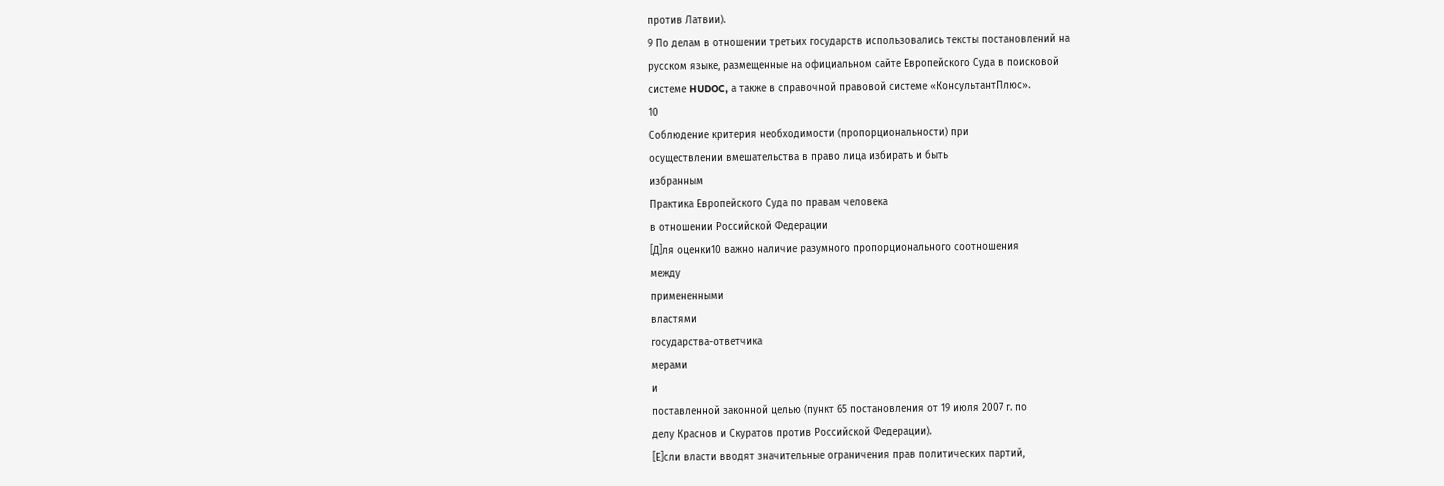против Латвии).
9 По делам в отношении третьих государств использовались тексты постановлений на
русском языке, размещенные на официальном сайте Европейского Суда в поисковой
системе HUDOC, а также в справочной правовой системе «КонсультантПлюс».
10
Соблюдение критерия необходимости (пропорциональности) при
осуществлении вмешательства в право лица избирать и быть
избранным
Практика Европейского Суда по правам человека
в отношении Российской Федерации
[Д]ля оценки10 важно наличие разумного пропорционального соотношения
между
примененными
властями
государства-ответчика
мерами
и
поставленной законной целью (пункт 65 постановления от 19 июля 2007 г. по
делу Краснов и Скуратов против Российской Федерации).
[Е]сли власти вводят значительные ограничения прав политических партий,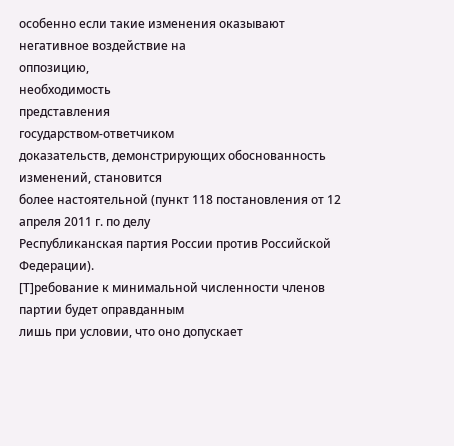особенно если такие изменения оказывают негативное воздействие на
оппозицию,
необходимость
представления
государством-ответчиком
доказательств, демонстрирующих обоснованность изменений, становится
более настоятельной (пункт 118 постановления от 12 апреля 2011 г. по делу
Республиканская партия России против Российской Федерации).
[Т]ребование к минимальной численности членов партии будет оправданным
лишь при условии, что оно допускает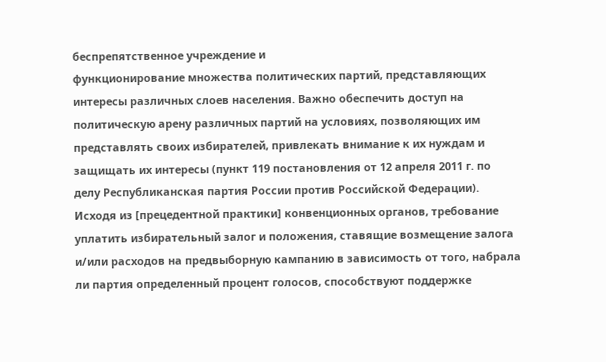беспрепятственное учреждение и
функционирование множества политических партий, представляющих
интересы различных слоев населения. Важно обеспечить доступ на
политическую арену различных партий на условиях, позволяющих им
представлять своих избирателей, привлекать внимание к их нуждам и
защищать их интересы (пункт 119 постановления от 12 апреля 2011 г. по
делу Республиканская партия России против Российской Федерации).
Исходя из [прецедентной практики] конвенционных органов, требование
уплатить избирательный залог и положения, ставящие возмещение залога
и/или расходов на предвыборную кампанию в зависимость от того, набрала
ли партия определенный процент голосов, способствуют поддержке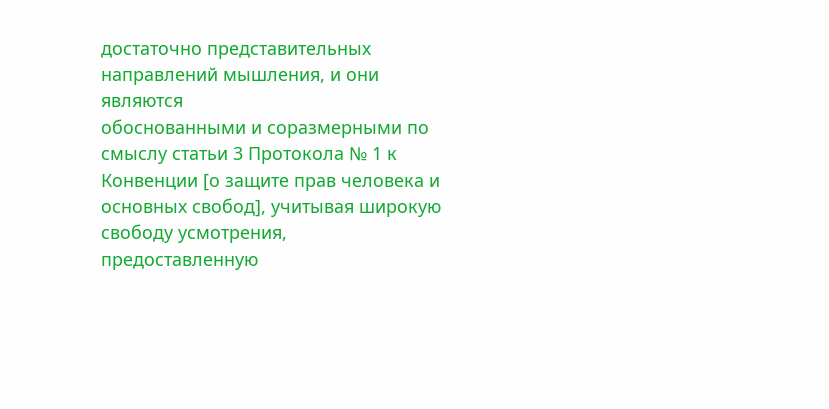достаточно представительных направлений мышления, и они являются
обоснованными и соразмерными по смыслу статьи 3 Протокола № 1 к
Конвенции [о защите прав человека и основных свобод], учитывая широкую
свободу усмотрения, предоставленную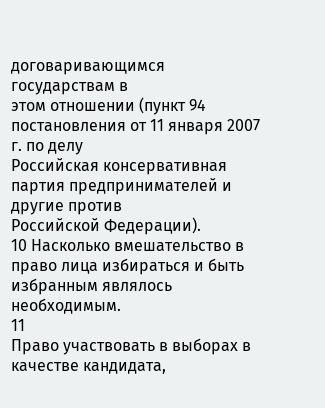договаривающимся государствам в
этом отношении (пункт 94 постановления от 11 января 2007 г. по делу
Российская консервативная партия предпринимателей и другие против
Российской Федерации).
10 Насколько вмешательство в право лица избираться и быть избранным являлось
необходимым.
11
Право участвовать в выборах в качестве кандидата,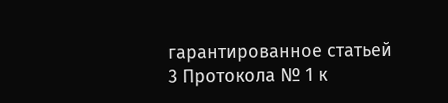гарантированное статьей
3 Протокола № 1 к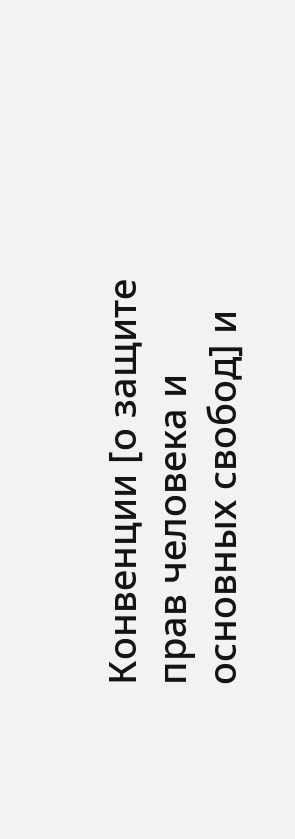Конвенции [о защите прав человека и основных свобод] и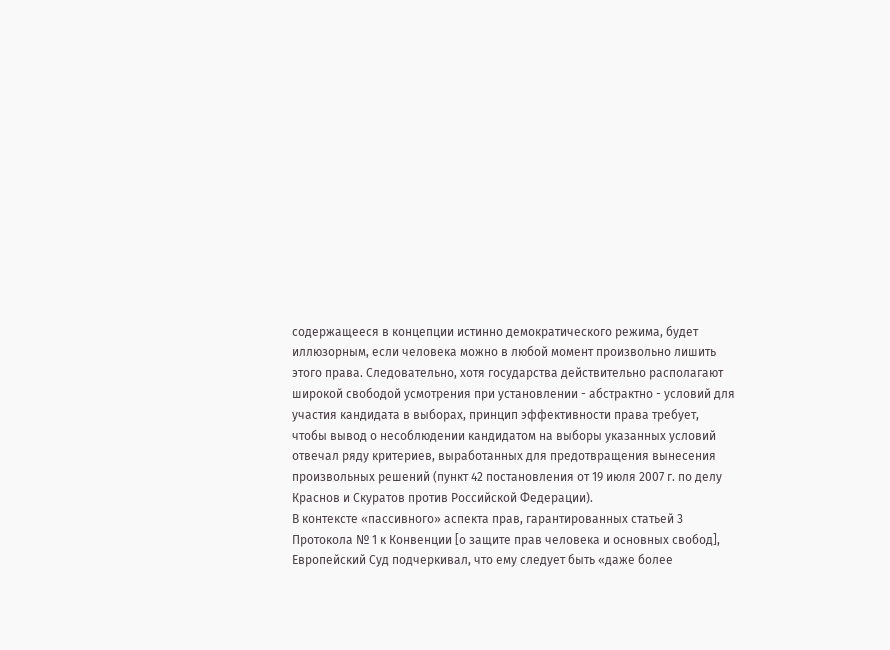содержащееся в концепции истинно демократического режима, будет
иллюзорным, если человека можно в любой момент произвольно лишить
этого права. Следовательно, хотя государства действительно располагают
широкой свободой усмотрения при установлении - абстрактно - условий для
участия кандидата в выборах, принцип эффективности права требует,
чтобы вывод о несоблюдении кандидатом на выборы указанных условий
отвечал ряду критериев, выработанных для предотвращения вынесения
произвольных решений (пункт 42 постановления от 19 июля 2007 г. по делу
Краснов и Скуратов против Российской Федерации).
В контексте «пассивного» аспекта прав, гарантированных статьей 3
Протокола № 1 к Конвенции [о защите прав человека и основных свобод],
Европейский Суд подчеркивал, что ему следует быть «даже более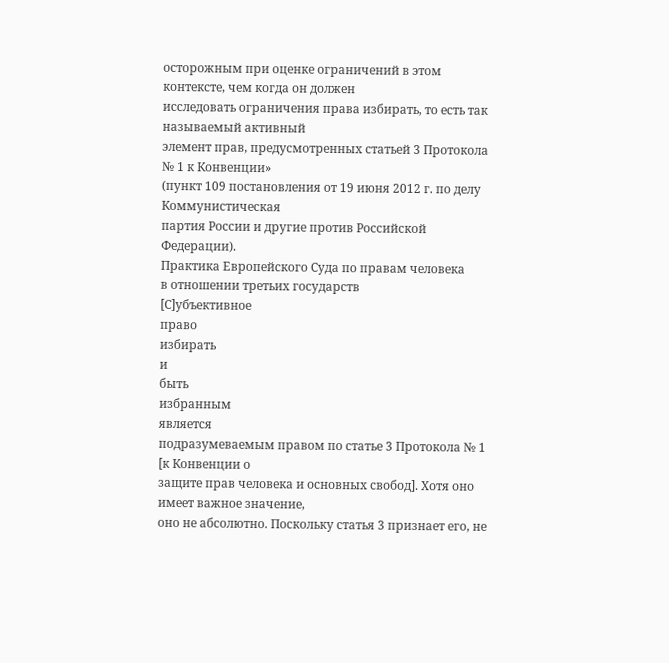осторожным при оценке ограничений в этом контексте, чем когда он должен
исследовать ограничения права избирать, то есть так называемый активный
элемент прав, предусмотренных статьей 3 Протокола № 1 к Конвенции»
(пункт 109 постановления от 19 июня 2012 г. по делу Коммунистическая
партия России и другие против Российской Федерации).
Практика Европейского Суда по правам человека
в отношении третьих государств
[С]убъективное
право
избирать
и
быть
избранным
является
подразумеваемым правом по статье 3 Протокола № 1 [к Конвенции о
защите прав человека и основных свобод]. Хотя оно имеет важное значение,
оно не абсолютно. Поскольку статья 3 признает его, не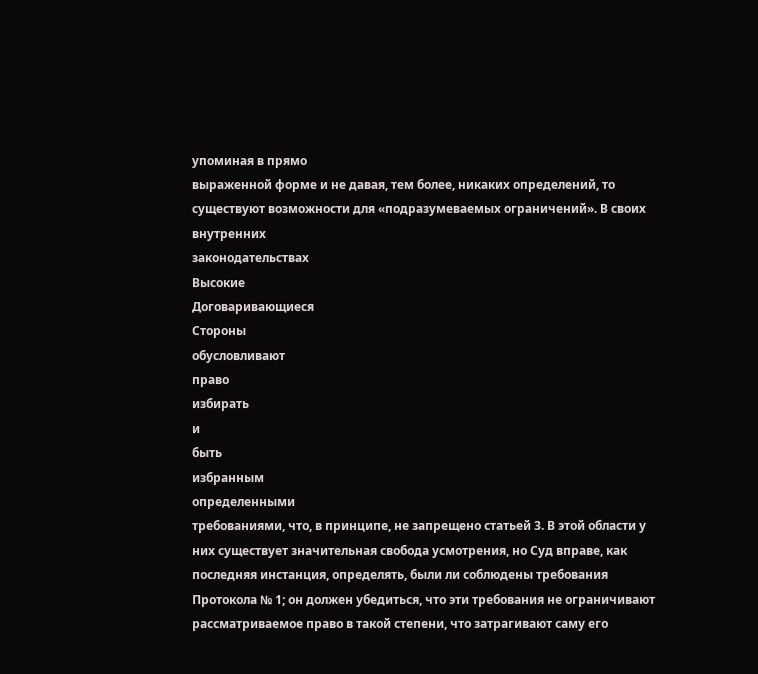упоминая в прямо
выраженной форме и не давая, тем более, никаких определений, то
существуют возможности для «подразумеваемых ограничений». В своих
внутренних
законодательствах
Высокие
Договаривающиеся
Стороны
обусловливают
право
избирать
и
быть
избранным
определенными
требованиями, что, в принципе, не запрещено статьей 3. В этой области у
них существует значительная свобода усмотрения, но Суд вправе, как
последняя инстанция, определять, были ли соблюдены требования
Протокола № 1; он должен убедиться, что эти требования не ограничивают
рассматриваемое право в такой степени, что затрагивают саму его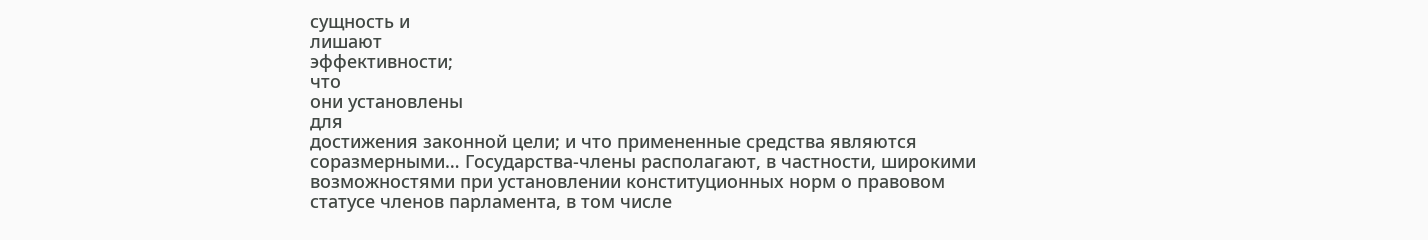сущность и
лишают
эффективности;
что
они установлены
для
достижения законной цели; и что примененные средства являются
соразмерными… Государства-члены располагают, в частности, широкими
возможностями при установлении конституционных норм о правовом
статусе членов парламента, в том числе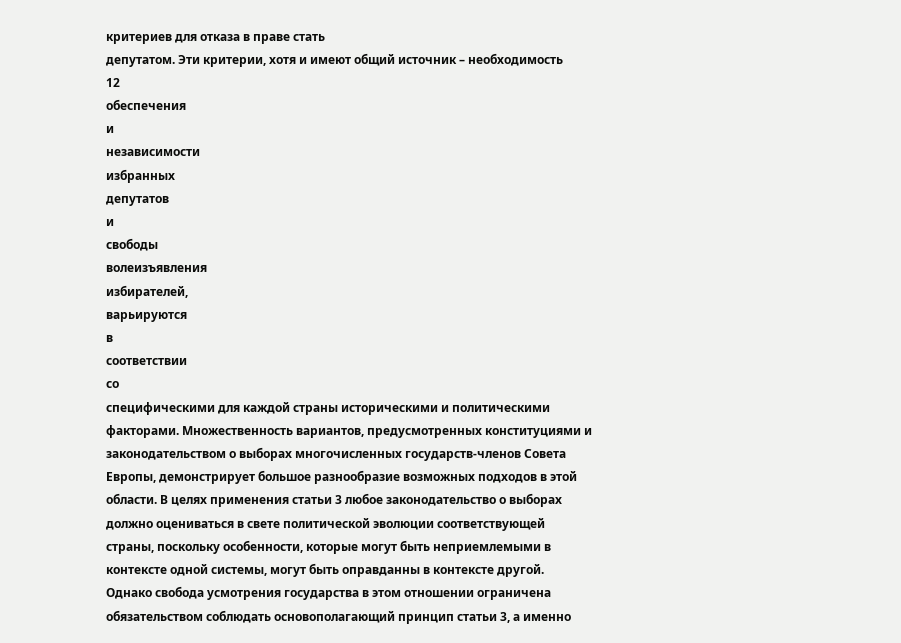критериев для отказа в праве стать
депутатом. Эти критерии, хотя и имеют общий источник – необходимость
12
обеспечения
и
независимости
избранных
депутатов
и
свободы
волеизъявления
избирателей,
варьируются
в
соответствии
со
специфическими для каждой страны историческими и политическими
факторами. Множественность вариантов, предусмотренных конституциями и
законодательством о выборах многочисленных государств-членов Совета
Европы, демонстрирует большое разнообразие возможных подходов в этой
области. В целях применения статьи 3 любое законодательство о выборах
должно оцениваться в свете политической эволюции соответствующей
страны, поскольку особенности, которые могут быть неприемлемыми в
контексте одной системы, могут быть оправданны в контексте другой.
Однако свобода усмотрения государства в этом отношении ограничена
обязательством соблюдать основополагающий принцип статьи 3, а именно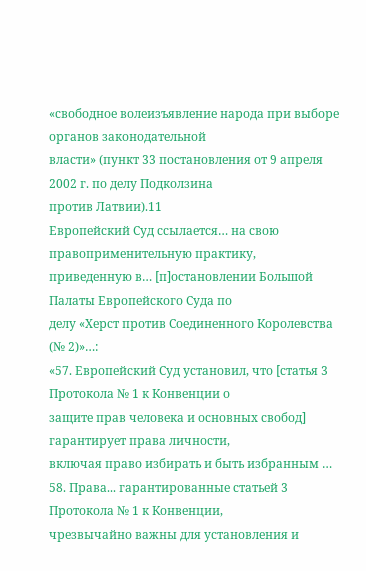«свободное волеизъявление народа при выборе органов законодательной
власти» (пункт 33 постановления от 9 апреля 2002 г. по делу Подколзина
против Латвии).11
Европейский Суд ссылается… на свою правоприменительную практику,
приведенную в… [п]остановлении Большой Палаты Европейского Суда по
делу «Херст против Соединенного Королевства (№ 2)»…:
«57. Европейский Суд установил, что [статья 3 Протокола № 1 к Конвенции о
защите прав человека и основных свобод] гарантирует права личности,
включая право избирать и быть избранным …
58. Права... гарантированные статьей 3 Протокола № 1 к Конвенции,
чрезвычайно важны для установления и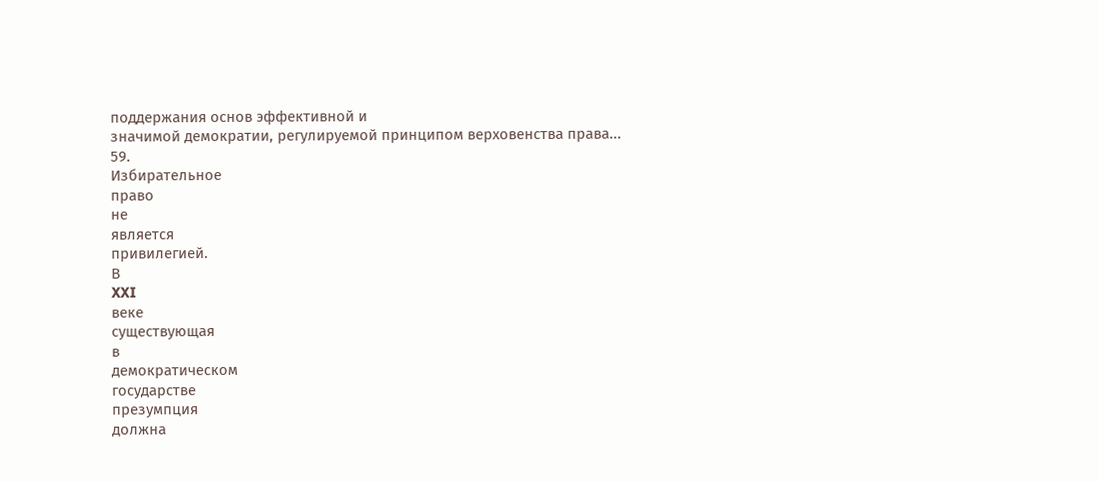поддержания основ эффективной и
значимой демократии, регулируемой принципом верховенства права...
59.
Избирательное
право
не
является
привилегией.
В
XXI
веке
существующая
в
демократическом
государстве
презумпция
должна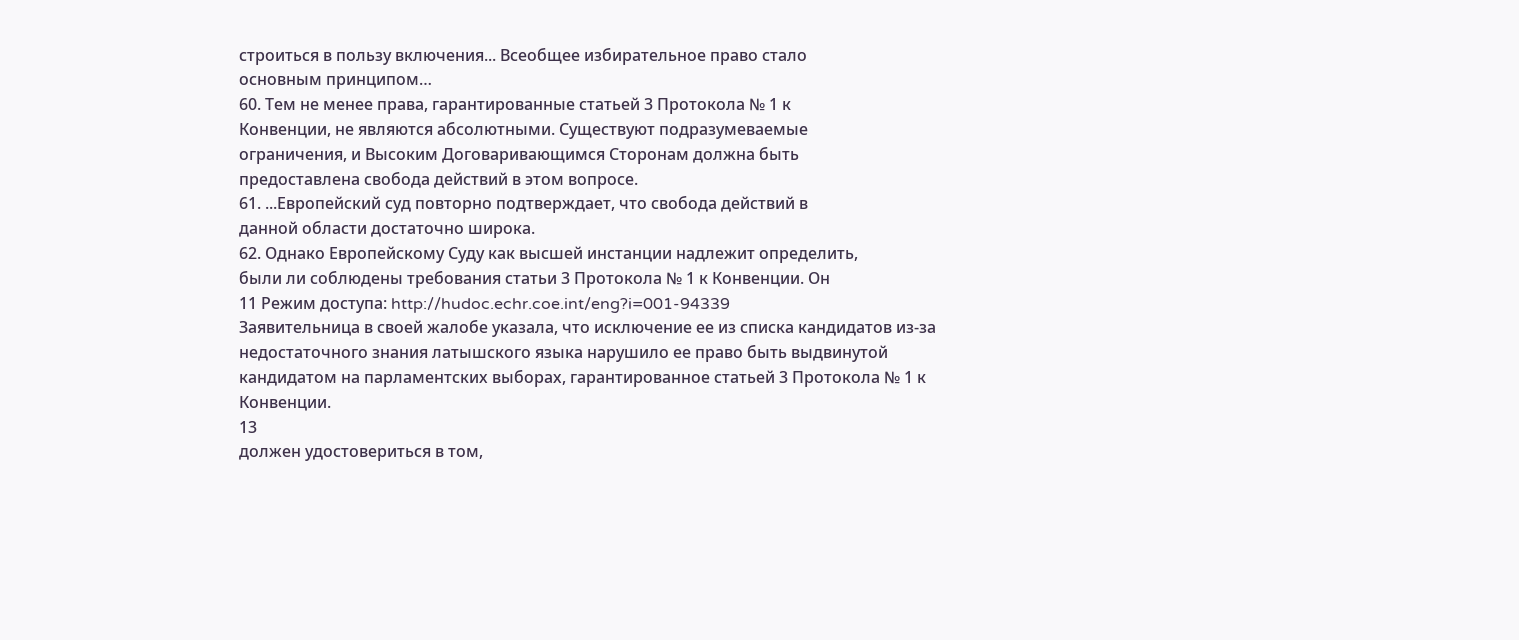строиться в пользу включения... Всеобщее избирательное право стало
основным принципом…
60. Тем не менее права, гарантированные статьей 3 Протокола № 1 к
Конвенции, не являются абсолютными. Существуют подразумеваемые
ограничения, и Высоким Договаривающимся Сторонам должна быть
предоставлена свобода действий в этом вопросе.
61. ...Европейский суд повторно подтверждает, что свобода действий в
данной области достаточно широка.
62. Однако Европейскому Суду как высшей инстанции надлежит определить,
были ли соблюдены требования статьи 3 Протокола № 1 к Конвенции. Он
11 Режим доступа: http://hudoc.echr.coe.int/eng?i=001-94339
Заявительница в своей жалобе указала, что исключение ее из списка кандидатов из-за
недостаточного знания латышского языка нарушило ее право быть выдвинутой
кандидатом на парламентских выборах, гарантированное статьей 3 Протокола № 1 к
Конвенции.
13
должен удостовериться в том,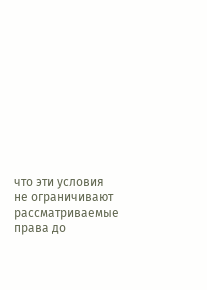что эти условия не ограничивают
рассматриваемые права до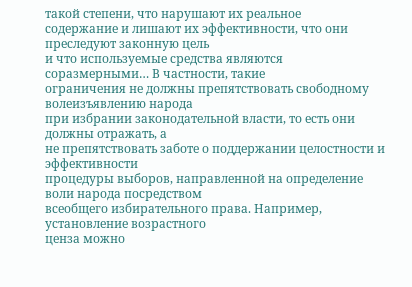такой степени, что нарушают их реальное
содержание и лишают их эффективности, что они преследуют законную цель
и что используемые средства являются соразмерными… В частности, такие
ограничения не должны препятствовать свободному волеизъявлению народа
при избрании законодательной власти, то есть они должны отражать, а
не препятствовать заботе о поддержании целостности и эффективности
процедуры выборов, направленной на определение воли народа посредством
всеобщего избирательного права. Например, установление возрастного
ценза можно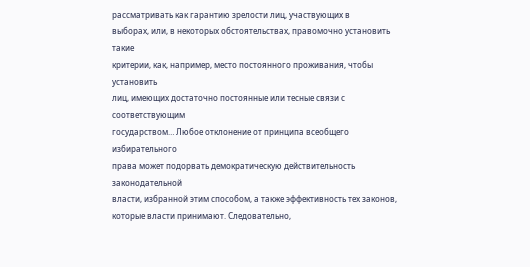рассматривать как гарантию зрелости лиц, участвующих в
выборах, или, в некоторых обстоятельствах, правомочно установить такие
критерии, как, например, место постоянного проживания, чтобы установить
лиц, имеющих достаточно постоянные или тесные связи с соответствующим
государством… Любое отклонение от принципа всеобщего избирательного
права может подорвать демократическую действительность законодательной
власти, избранной этим способом, а также эффективность тех законов,
которые власти принимают. Следовательно,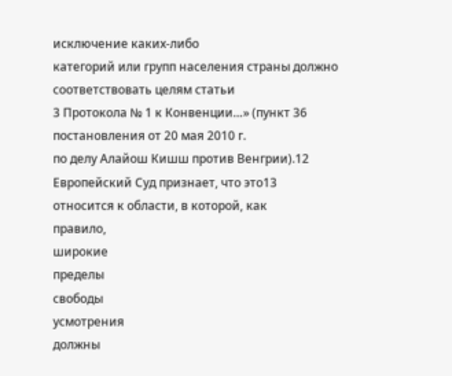исключение каких-либо
категорий или групп населения страны должно соответствовать целям статьи
3 Протокола № 1 к Конвенции…» (пункт 36 постановления от 20 мая 2010 г.
по делу Алайош Кишш против Венгрии).12
Европейский Суд признает, что это13 относится к области, в которой, как
правило,
широкие
пределы
свободы
усмотрения
должны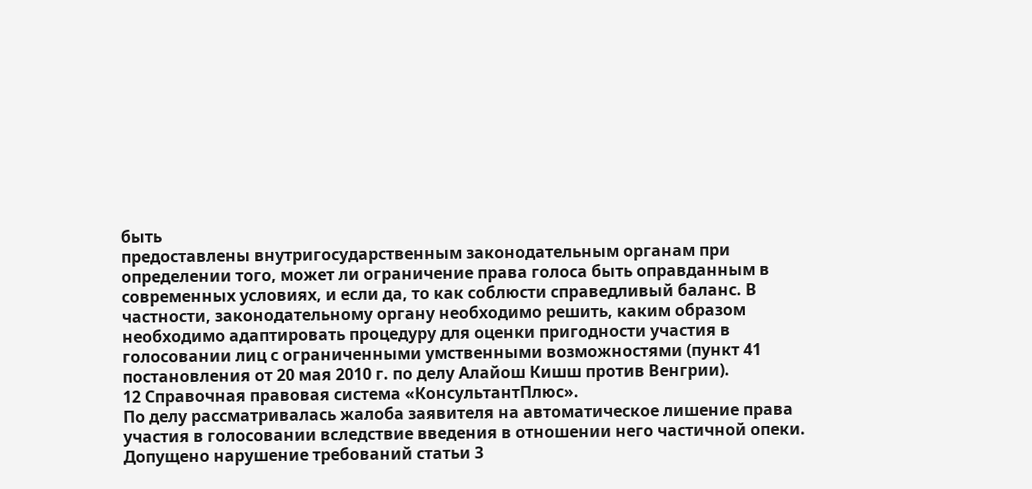быть
предоставлены внутригосударственным законодательным органам при
определении того, может ли ограничение права голоса быть оправданным в
современных условиях, и если да, то как соблюсти справедливый баланс. В
частности, законодательному органу необходимо решить, каким образом
необходимо адаптировать процедуру для оценки пригодности участия в
голосовании лиц с ограниченными умственными возможностями (пункт 41
постановления от 20 мая 2010 г. по делу Алайош Кишш против Венгрии).
12 Справочная правовая система «КонсультантПлюс».
По делу рассматривалась жалоба заявителя на автоматическое лишение права
участия в голосовании вследствие введения в отношении него частичной опеки.
Допущено нарушение требований статьи 3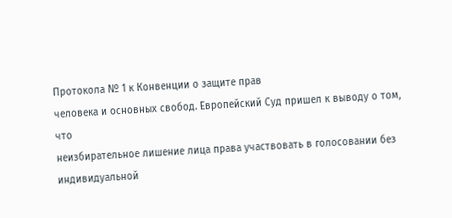Протокола № 1 к Конвенции о защите прав
человека и основных свобод. Европейский Суд пришел к выводу о том, что
неизбирательное лишение лица права участвовать в голосовании без индивидуальной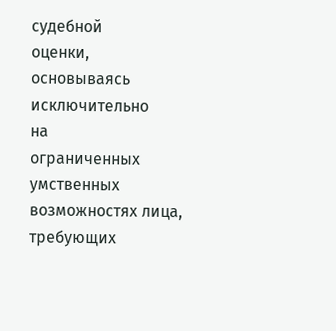судебной
оценки,
основываясь
исключительно
на
ограниченных
умственных
возможностях лица, требующих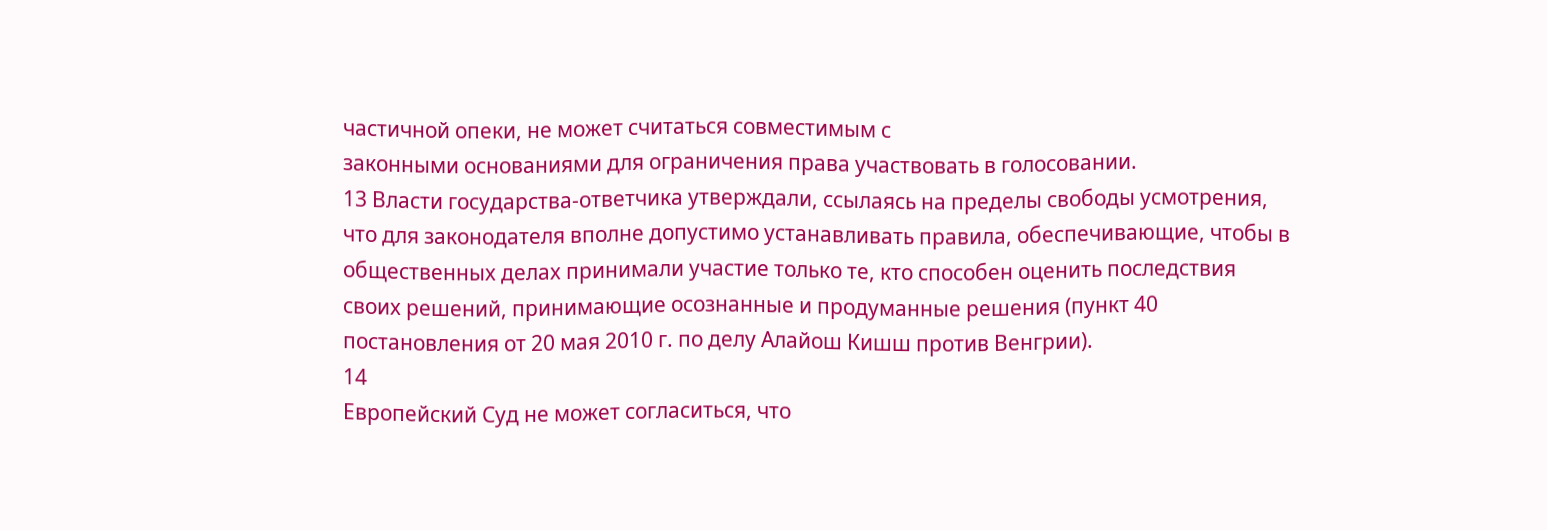частичной опеки, не может считаться совместимым с
законными основаниями для ограничения права участвовать в голосовании.
13 Власти государства-ответчика утверждали, ссылаясь на пределы свободы усмотрения,
что для законодателя вполне допустимо устанавливать правила, обеспечивающие, чтобы в
общественных делах принимали участие только те, кто способен оценить последствия
своих решений, принимающие осознанные и продуманные решения (пункт 40
постановления от 20 мая 2010 г. по делу Алайош Кишш против Венгрии).
14
Европейский Суд не может согласиться, что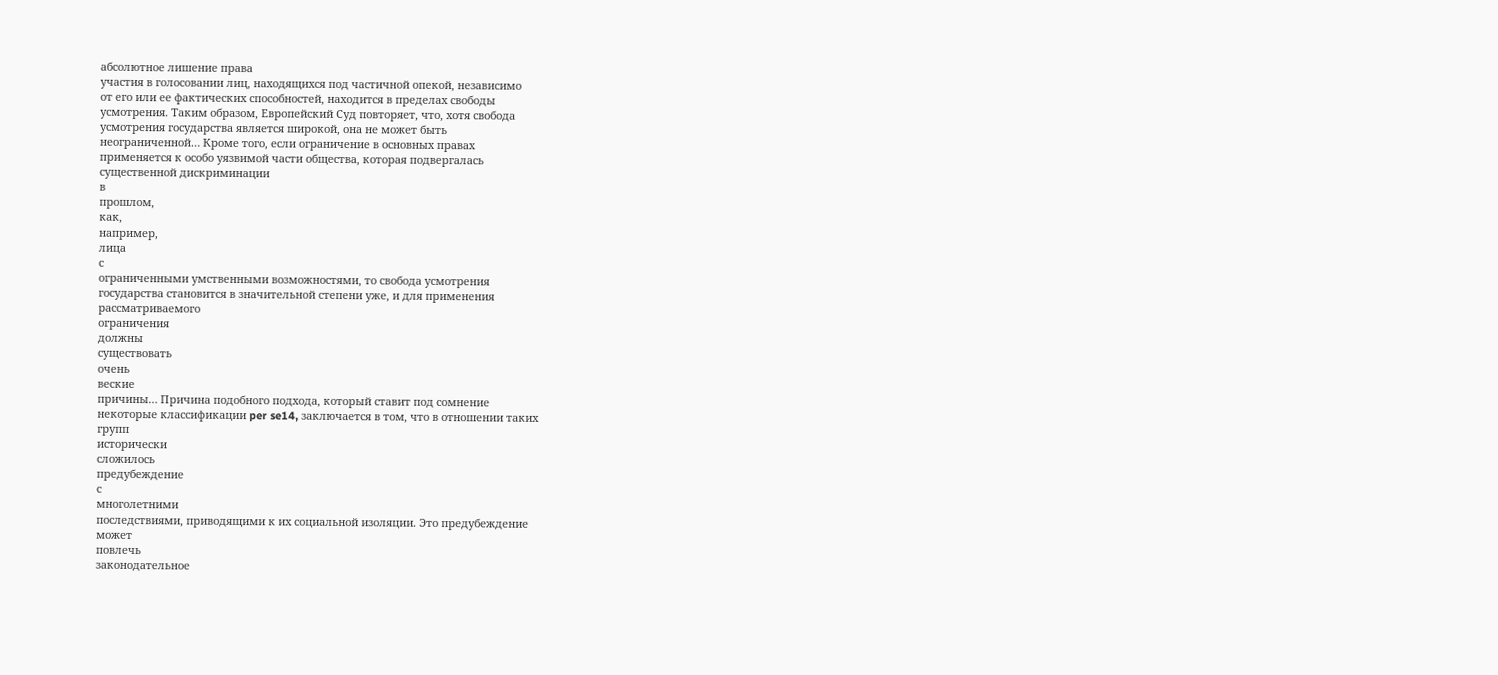абсолютное лишение права
участия в голосовании лиц, находящихся под частичной опекой, независимо
от его или ее фактических способностей, находится в пределах свободы
усмотрения. Таким образом, Европейский Суд повторяет, что, хотя свобода
усмотрения государства является широкой, она не может быть
неограниченной… Кроме того, если ограничение в основных правах
применяется к особо уязвимой части общества, которая подвергалась
существенной дискриминации
в
прошлом,
как,
например,
лица
с
ограниченными умственными возможностями, то свобода усмотрения
государства становится в значительной степени уже, и для применения
рассматриваемого
ограничения
должны
существовать
очень
веские
причины… Причина подобного подхода, который ставит под сомнение
некоторые классификации per se14, заключается в том, что в отношении таких
групп
исторически
сложилось
предубеждение
с
многолетними
последствиями, приводящими к их социальной изоляции. Это предубеждение
может
повлечь
законодательное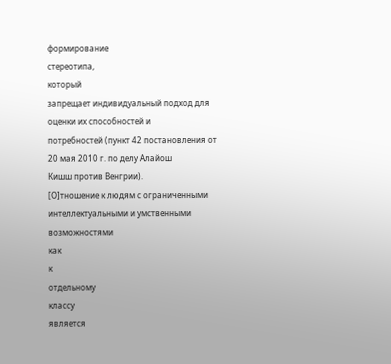формирование
стереотипа,
который
запрещает индивидуальный подход для оценки их способностей и
потребностей (пункт 42 постановления от 20 мая 2010 г. по делу Алайош
Кишш против Венгрии).
[О]тношение к людям с ограниченными интеллектуальными и умственными
возможностями
как
к
отдельному
классу
является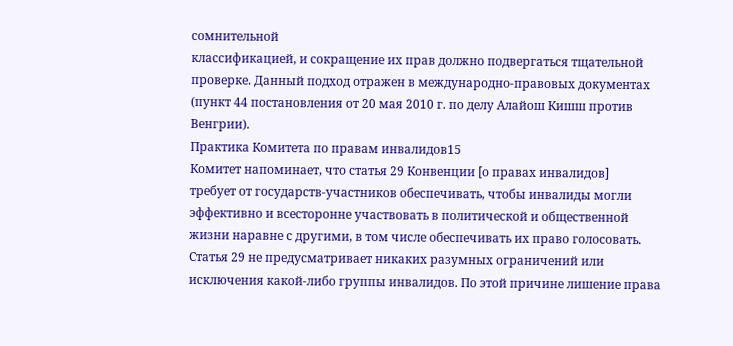сомнительной
классификацией, и сокращение их прав должно подвергаться тщательной
проверке. Данный подход отражен в международно-правовых документах
(пункт 44 постановления от 20 мая 2010 г. по делу Алайош Кишш против
Венгрии).
Практика Комитета по правам инвалидов15
Комитет напоминает, что статья 29 Конвенции [о правах инвалидов]
требует от государств-участников обеспечивать, чтобы инвалиды могли
эффективно и всесторонне участвовать в политической и общественной
жизни наравне с другими, в том числе обеспечивать их право голосовать.
Статья 29 не предусматривает никаких разумных ограничений или
исключения какой-либо группы инвалидов. По этой причине лишение права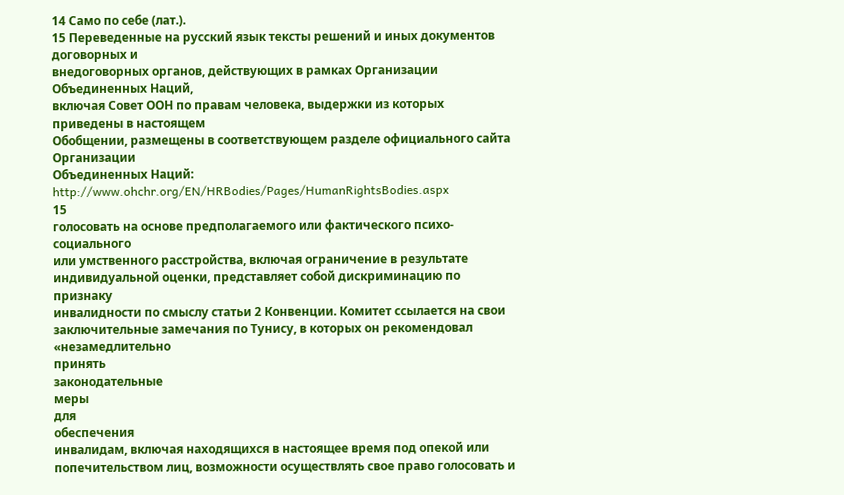14 Само по себе (лат.).
15 Переведенные на русский язык тексты решений и иных документов договорных и
внедоговорных органов, действующих в рамках Организации Объединенных Наций,
включая Совет ООН по правам человека, выдержки из которых приведены в настоящем
Обобщении, размещены в соответствующем разделе официального сайта Организации
Объединенных Наций:
http://www.ohchr.org/EN/HRBodies/Pages/HumanRightsBodies.aspx
15
голосовать на основе предполагаемого или фактического психо-социального
или умственного расстройства, включая ограничение в результате
индивидуальной оценки, представляет собой дискриминацию по признаку
инвалидности по смыслу статьи 2 Конвенции. Комитет ссылается на свои
заключительные замечания по Тунису, в которых он рекомендовал
«незамедлительно
принять
законодательные
меры
для
обеспечения
инвалидам, включая находящихся в настоящее время под опекой или
попечительством лиц, возможности осуществлять свое право голосовать и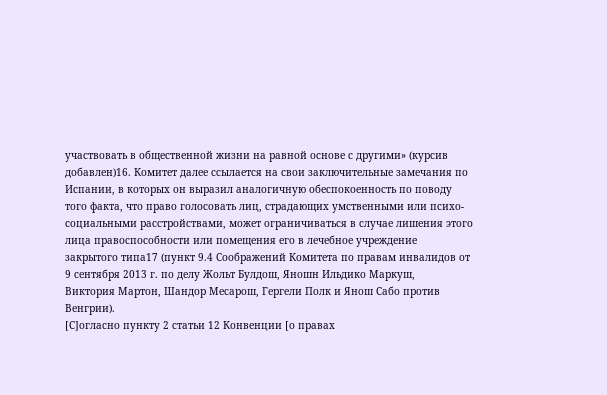участвовать в общественной жизни на равной основе с другими» (курсив
добавлен)16. Комитет далее ссылается на свои заключительные замечания по
Испании, в которых он выразил аналогичную обеспокоенность по поводу
того факта, что право голосовать лиц, страдающих умственными или психо-
социальными расстройствами, может ограничиваться в случае лишения этого
лица правоспособности или помещения его в лечебное учреждение
закрытого типа17 (пункт 9.4 Соображений Комитета по правам инвалидов от
9 сентября 2013 г. по делу Жольт Булдош, Яношн Ильдико Маркуш,
Виктория Мартон, Шандор Месарош, Гергели Полк и Янош Сабо против
Венгрии).
[С]огласно пункту 2 статьи 12 Конвенции [о правах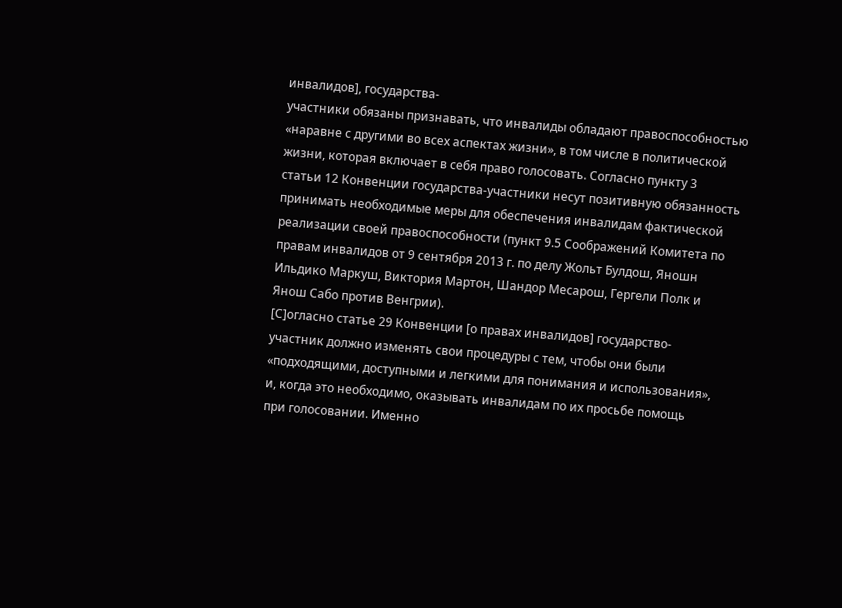инвалидов], государства-
участники обязаны признавать, что инвалиды обладают правоспособностью
«наравне с другими во всех аспектах жизни», в том числе в политической
жизни, которая включает в себя право голосовать. Согласно пункту 3
статьи 12 Конвенции государства-участники несут позитивную обязанность
принимать необходимые меры для обеспечения инвалидам фактической
реализации своей правоспособности (пункт 9.5 Соображений Комитета по
правам инвалидов от 9 сентября 2013 г. по делу Жольт Булдош, Яношн
Ильдико Маркуш, Виктория Мартон, Шандор Месарош, Гергели Полк и
Янош Сабо против Венгрии).
[С]огласно статье 29 Конвенции [о правах инвалидов] государство-
участник должно изменять свои процедуры с тем, чтобы они были
«подходящими, доступными и легкими для понимания и использования»,
и, когда это необходимо, оказывать инвалидам по их просьбе помощь
при голосовании. Именно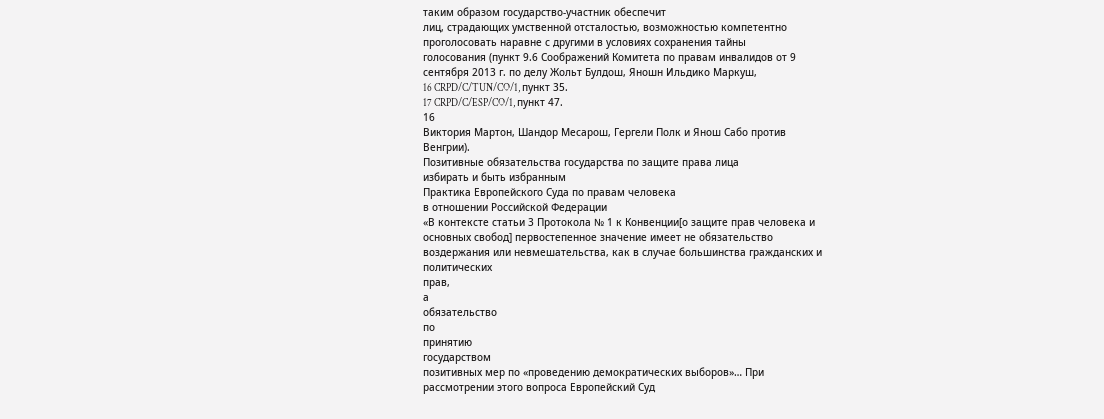таким образом государство-участник обеспечит
лиц, страдающих умственной отсталостью, возможностью компетентно
проголосовать наравне с другими в условиях сохранения тайны
голосования (пункт 9.6 Соображений Комитета по правам инвалидов от 9
сентября 2013 г. по делу Жольт Булдош, Яношн Ильдико Маркуш,
16 CRPD/C/TUN/CO/1, пункт 35.
17 CRPD/C/ESP/CO/1, пункт 47.
16
Виктория Мартон, Шандор Месарош, Гергели Полк и Янош Сабо против
Венгрии).
Позитивные обязательства государства по защите права лица
избирать и быть избранным
Практика Европейского Суда по правам человека
в отношении Российской Федерации
«В контексте статьи 3 Протокола № 1 к Конвенции[о защите прав человека и
основных свобод] первостепенное значение имеет не обязательство
воздержания или невмешательства, как в случае большинства гражданских и
политических
прав,
а
обязательство
по
принятию
государством
позитивных мер по «проведению демократических выборов»… При
рассмотрении этого вопроса Европейский Суд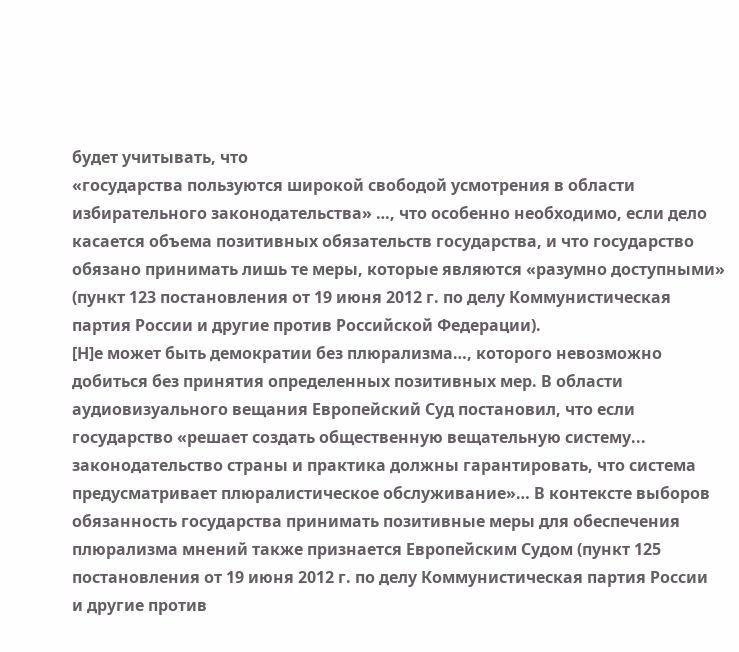будет учитывать, что
«государства пользуются широкой свободой усмотрения в области
избирательного законодательства» …, что особенно необходимо, если дело
касается объема позитивных обязательств государства, и что государство
обязано принимать лишь те меры, которые являются «разумно доступными»
(пункт 123 постановления от 19 июня 2012 г. по делу Коммунистическая
партия России и другие против Российской Федерации).
[Н]е может быть демократии без плюрализма…, которого невозможно
добиться без принятия определенных позитивных мер. В области
аудиовизуального вещания Европейский Суд постановил, что если
государство «решает создать общественную вещательную систему...
законодательство страны и практика должны гарантировать, что система
предусматривает плюралистическое обслуживание»… В контексте выборов
обязанность государства принимать позитивные меры для обеспечения
плюрализма мнений также признается Европейским Судом (пункт 125
постановления от 19 июня 2012 г. по делу Коммунистическая партия России
и другие против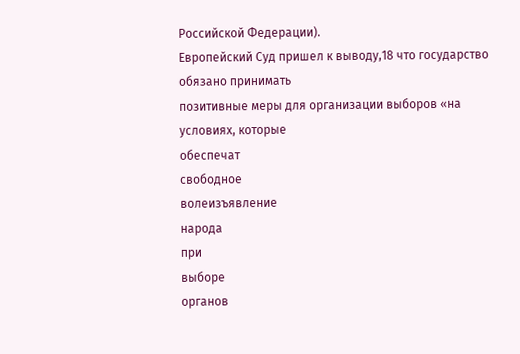Российской Федерации).
Европейский Суд пришел к выводу,18 что государство обязано принимать
позитивные меры для организации выборов «на условиях, которые
обеспечат
свободное
волеизъявление
народа
при
выборе
органов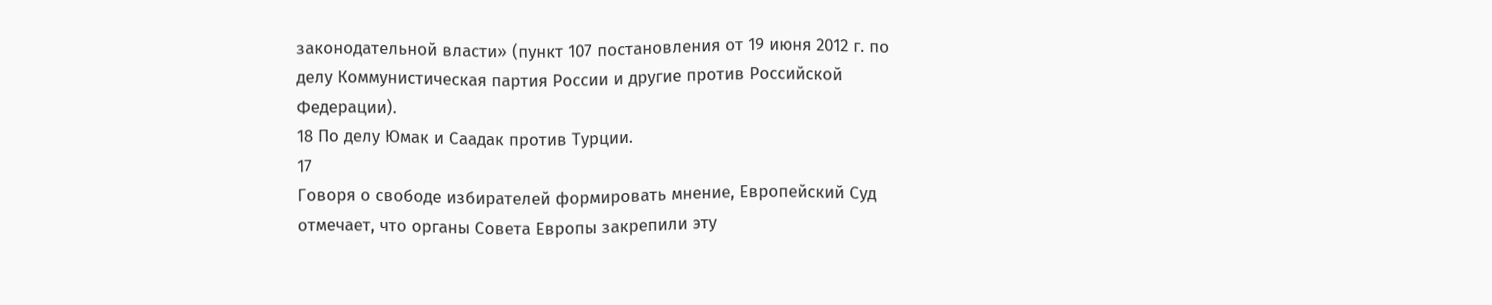законодательной власти» (пункт 107 постановления от 19 июня 2012 г. по
делу Коммунистическая партия России и другие против Российской
Федерации).
18 По делу Юмак и Саадак против Турции.
17
Говоря о свободе избирателей формировать мнение, Европейский Суд
отмечает, что органы Совета Европы закрепили эту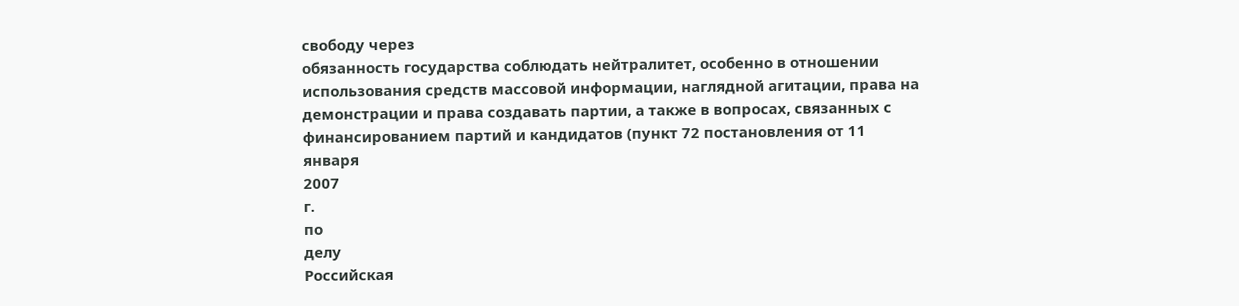свободу через
обязанность государства соблюдать нейтралитет, особенно в отношении
использования средств массовой информации, наглядной агитации, права на
демонстрации и права создавать партии, а также в вопросах, связанных с
финансированием партий и кандидатов (пункт 72 постановления от 11
января
2007
г.
по
делу
Российская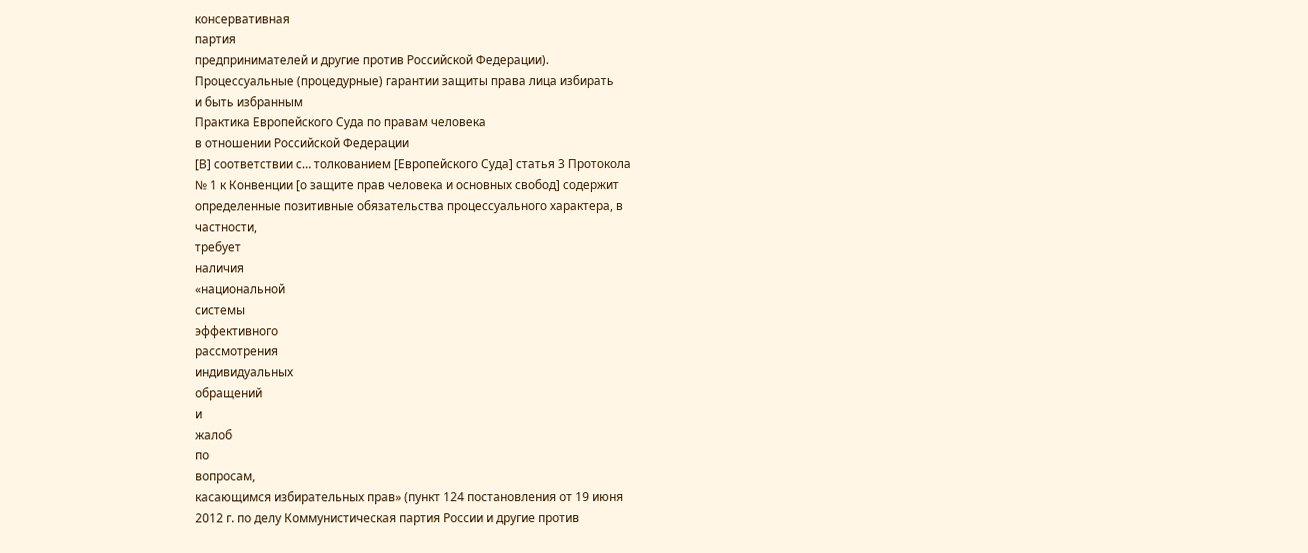консервативная
партия
предпринимателей и другие против Российской Федерации).
Процессуальные (процедурные) гарантии защиты права лица избирать
и быть избранным
Практика Европейского Суда по правам человека
в отношении Российской Федерации
[В] соответствии с… толкованием [Европейского Суда] статья 3 Протокола
№ 1 к Конвенции [о защите прав человека и основных свобод] содержит
определенные позитивные обязательства процессуального характера, в
частности,
требует
наличия
«национальной
системы
эффективного
рассмотрения
индивидуальных
обращений
и
жалоб
по
вопросам,
касающимся избирательных прав» (пункт 124 постановления от 19 июня
2012 г. по делу Коммунистическая партия России и другие против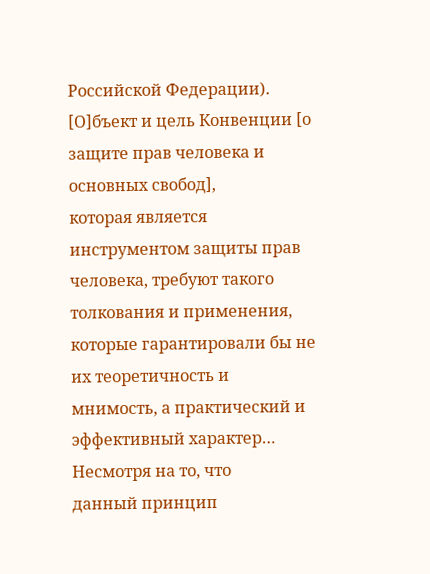Российской Федерации).
[О]бъект и цель Конвенции [о защите прав человека и основных свобод],
которая является инструментом защиты прав человека, требуют такого
толкования и применения, которые гарантировали бы не их теоретичность и
мнимость, а практический и эффективный характер… Несмотря на то, что
данный принцип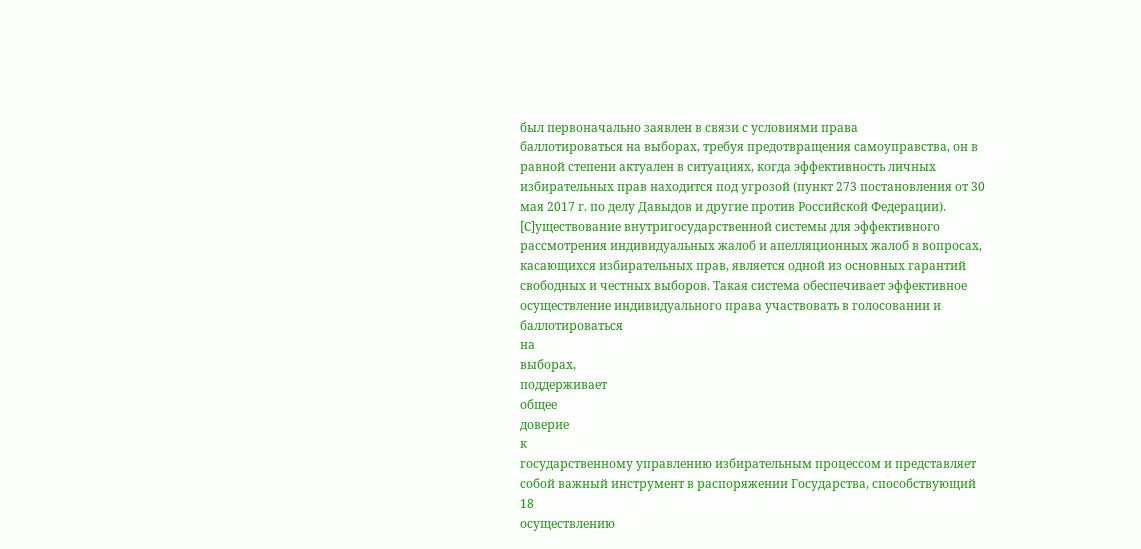был первоначально заявлен в связи с условиями права
баллотироваться на выборах, требуя предотвращения самоуправства, он в
равной степени актуален в ситуациях, когда эффективность личных
избирательных прав находится под угрозой (пункт 273 постановления от 30
мая 2017 г. по делу Давыдов и другие против Российской Федерации).
[С]уществование внутригосударственной системы для эффективного
рассмотрения индивидуальных жалоб и апелляционных жалоб в вопросах,
касающихся избирательных прав, является одной из основных гарантий
свободных и честных выборов. Такая система обеспечивает эффективное
осуществление индивидуального права участвовать в голосовании и
баллотироваться
на
выборах,
поддерживает
общее
доверие
к
государственному управлению избирательным процессом и представляет
собой важный инструмент в распоряжении Государства, способствующий
18
осуществлению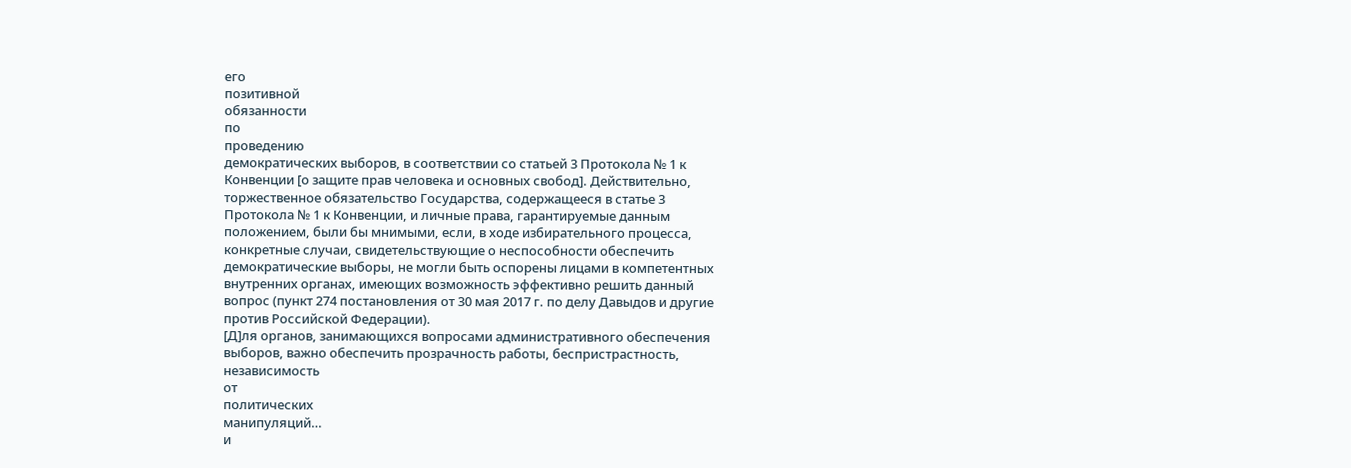его
позитивной
обязанности
по
проведению
демократических выборов, в соответствии со статьей 3 Протокола № 1 к
Конвенции [о защите прав человека и основных свобод]. Действительно,
торжественное обязательство Государства, содержащееся в статье 3
Протокола № 1 к Конвенции, и личные права, гарантируемые данным
положением, были бы мнимыми, если, в ходе избирательного процесса,
конкретные случаи, свидетельствующие о неспособности обеспечить
демократические выборы, не могли быть оспорены лицами в компетентных
внутренних органах, имеющих возможность эффективно решить данный
вопрос (пункт 274 постановления от 30 мая 2017 г. по делу Давыдов и другие
против Российской Федерации).
[Д]ля органов, занимающихся вопросами административного обеспечения
выборов, важно обеспечить прозрачность работы, беспристрастность,
независимость
от
политических
манипуляций…
и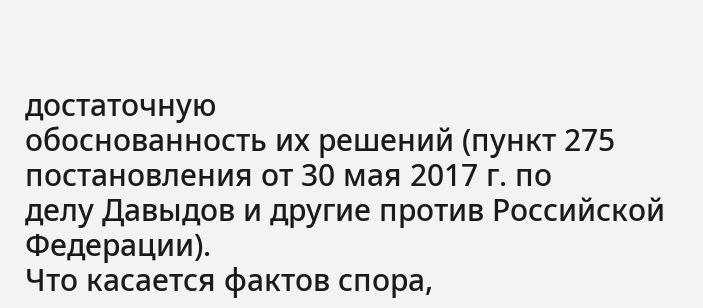достаточную
обоснованность их решений (пункт 275 постановления от 30 мая 2017 г. по
делу Давыдов и другие против Российской Федерации).
Что касается фактов спора,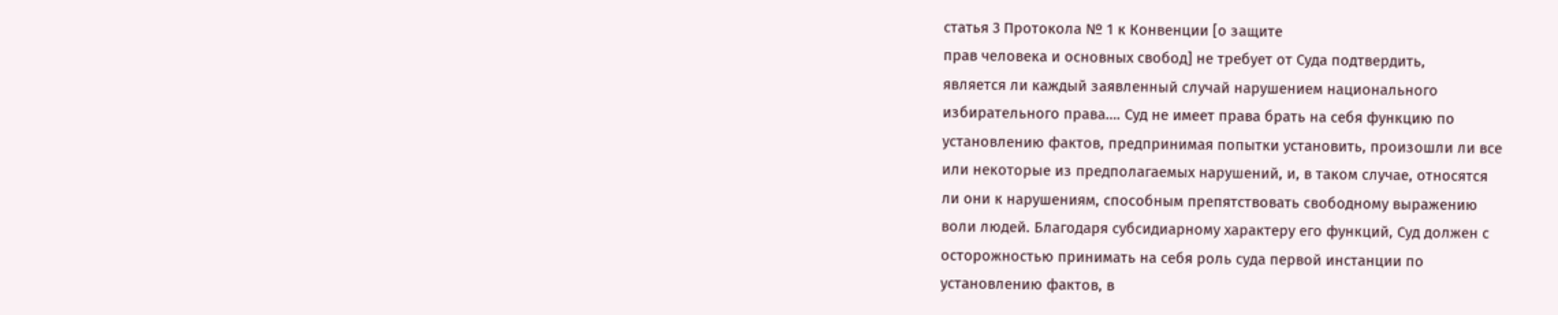статья 3 Протокола № 1 к Конвенции [о защите
прав человека и основных свобод] не требует от Суда подтвердить,
является ли каждый заявленный случай нарушением национального
избирательного права…. Суд не имеет права брать на себя функцию по
установлению фактов, предпринимая попытки установить, произошли ли все
или некоторые из предполагаемых нарушений, и, в таком случае, относятся
ли они к нарушениям, способным препятствовать свободному выражению
воли людей. Благодаря субсидиарному характеру его функций, Суд должен с
осторожностью принимать на себя роль суда первой инстанции по
установлению фактов, в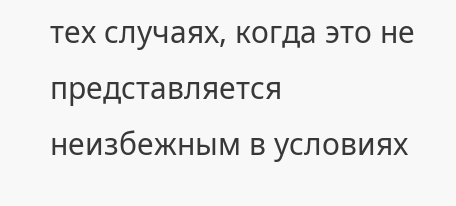тех случаях, когда это не представляется
неизбежным в условиях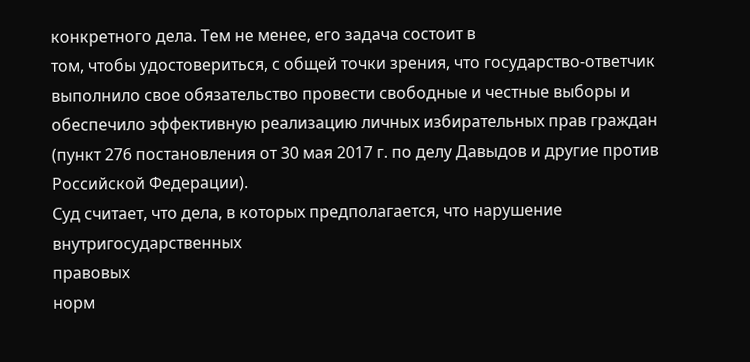конкретного дела. Тем не менее, его задача состоит в
том, чтобы удостовериться, с общей точки зрения, что государство-ответчик
выполнило свое обязательство провести свободные и честные выборы и
обеспечило эффективную реализацию личных избирательных прав граждан
(пункт 276 постановления от 30 мая 2017 г. по делу Давыдов и другие против
Российской Федерации).
Суд считает, что дела, в которых предполагается, что нарушение
внутригосударственных
правовых
норм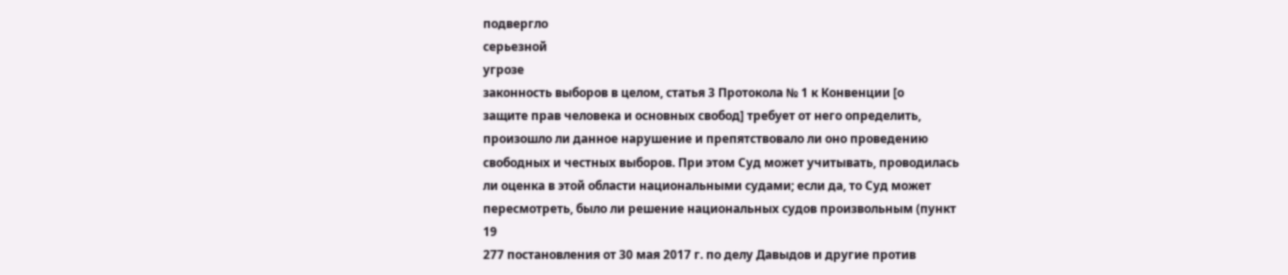подвергло
серьезной
угрозе
законность выборов в целом, статья 3 Протокола № 1 к Конвенции [о
защите прав человека и основных свобод] требует от него определить,
произошло ли данное нарушение и препятствовало ли оно проведению
свободных и честных выборов. При этом Суд может учитывать, проводилась
ли оценка в этой области национальными судами; если да, то Суд может
пересмотреть, было ли решение национальных судов произвольным (пункт
19
277 постановления от 30 мая 2017 г. по делу Давыдов и другие против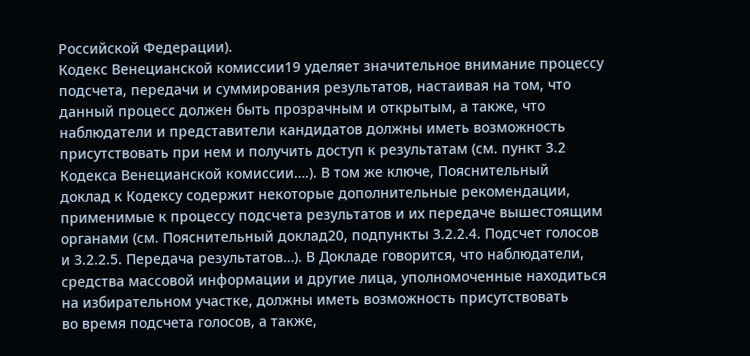Российской Федерации).
Кодекс Венецианской комиссии19 уделяет значительное внимание процессу
подсчета, передачи и суммирования результатов, настаивая на том, что
данный процесс должен быть прозрачным и открытым, а также, что
наблюдатели и представители кандидатов должны иметь возможность
присутствовать при нем и получить доступ к результатам (см. пункт 3.2
Кодекса Венецианской комиссии….). В том же ключе, Пояснительный
доклад к Кодексу содержит некоторые дополнительные рекомендации,
применимые к процессу подсчета результатов и их передаче вышестоящим
органами (см. Пояснительный доклад20, подпункты 3.2.2.4. Подсчет голосов
и 3.2.2.5. Передача результатов…). В Докладе говорится, что наблюдатели,
средства массовой информации и другие лица, уполномоченные находиться
на избирательном участке, должны иметь возможность присутствовать
во время подсчета голосов, а также,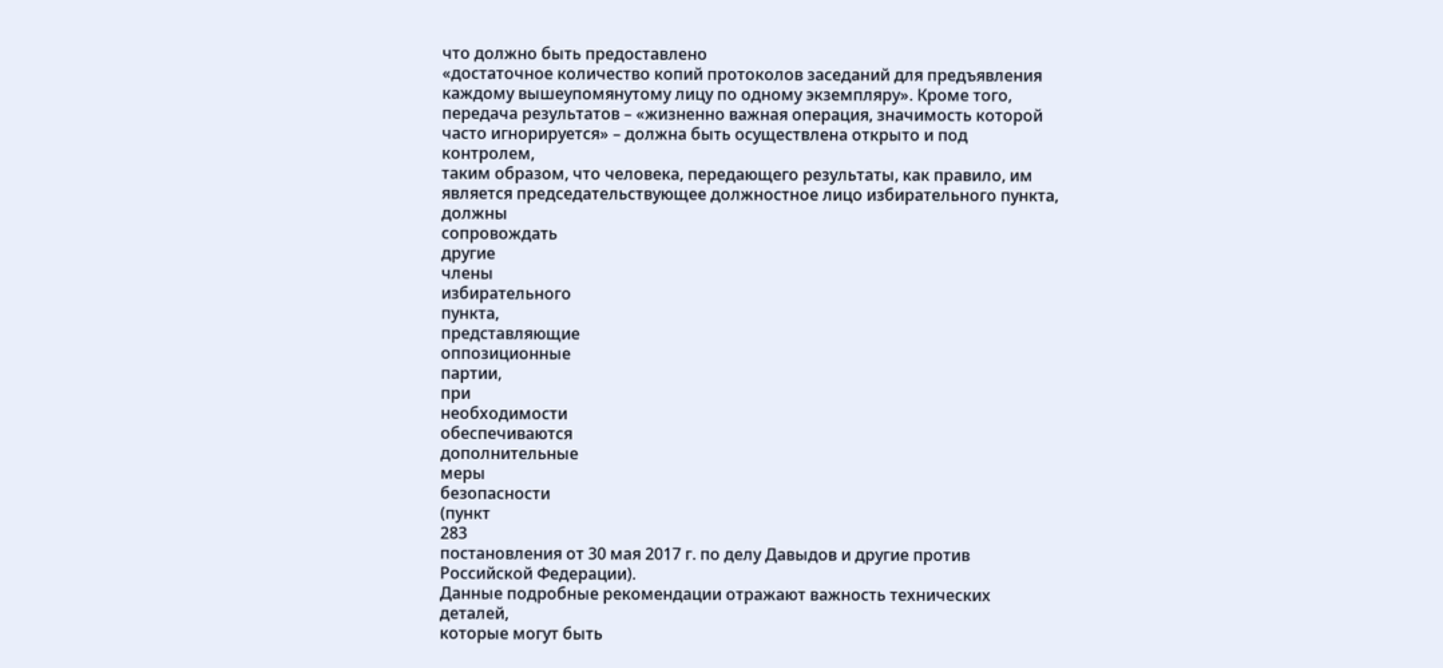что должно быть предоставлено
«достаточное количество копий протоколов заседаний для предъявления
каждому вышеупомянутому лицу по одному экземпляру». Кроме того,
передача результатов – «жизненно важная операция, значимость которой
часто игнорируется» – должна быть осуществлена открыто и под контролем,
таким образом, что человека, передающего результаты, как правило, им
является председательствующее должностное лицо избирательного пункта,
должны
сопровождать
другие
члены
избирательного
пункта,
представляющие
оппозиционные
партии,
при
необходимости
обеспечиваются
дополнительные
меры
безопасности
(пункт
283
постановления от 30 мая 2017 г. по делу Давыдов и другие против
Российской Федерации).
Данные подробные рекомендации отражают важность технических деталей,
которые могут быть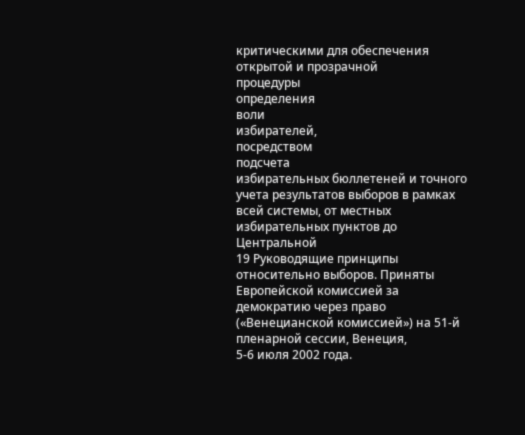критическими для обеспечения открытой и прозрачной
процедуры
определения
воли
избирателей,
посредством
подсчета
избирательных бюллетеней и точного учета результатов выборов в рамках
всей системы, от местных избирательных пунктов до Центральной
19 Руководящие принципы относительно выборов. Приняты Европейской комиссией за
демократию через право («Венецианской комиссией») на 51-й пленарной сессии, Венеция,
5-6 июля 2002 года.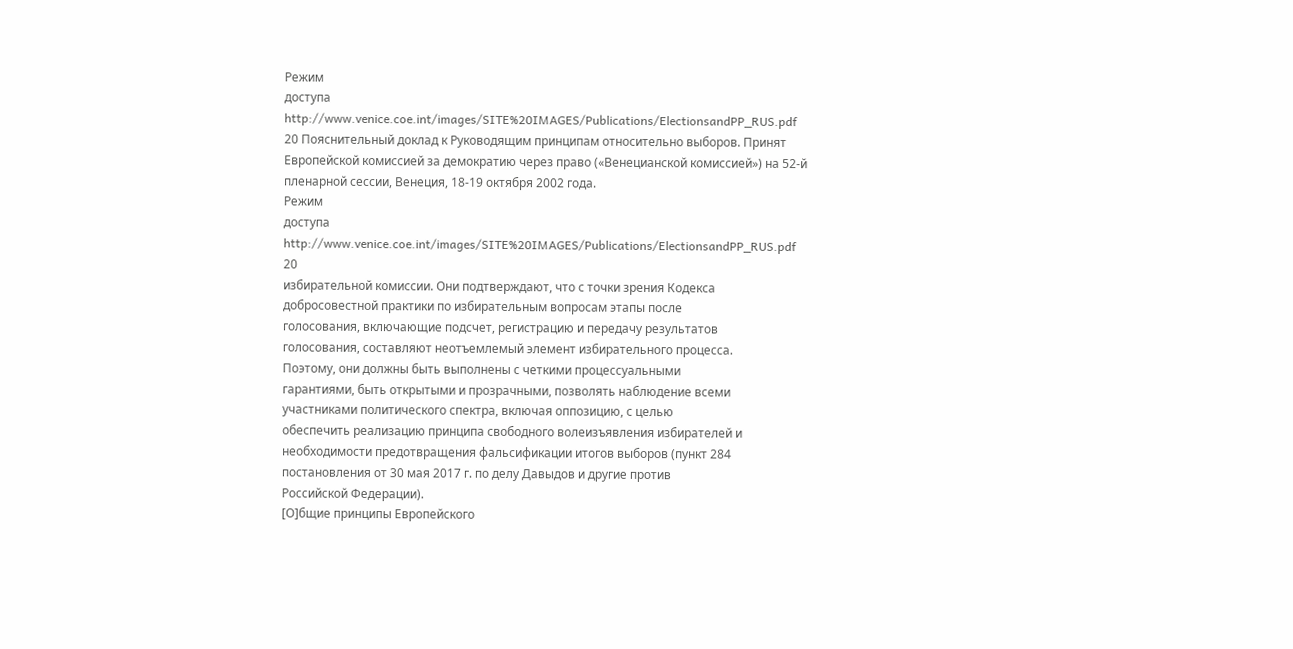Режим
доступа
http://www.venice.coe.int/images/SITE%20IMAGES/Publications/ElectionsandPP_RUS.pdf
20 Пояснительный доклад к Руководящим принципам относительно выборов. Принят
Европейской комиссией за демократию через право («Венецианской комиссией») на 52-й
пленарной сессии, Венеция, 18-19 октября 2002 года.
Режим
доступа
http://www.venice.coe.int/images/SITE%20IMAGES/Publications/ElectionsandPP_RUS.pdf
20
избирательной комиссии. Они подтверждают, что с точки зрения Кодекса
добросовестной практики по избирательным вопросам этапы после
голосования, включающие подсчет, регистрацию и передачу результатов
голосования, составляют неотъемлемый элемент избирательного процесса.
Поэтому, они должны быть выполнены с четкими процессуальными
гарантиями, быть открытыми и прозрачными, позволять наблюдение всеми
участниками политического спектра, включая оппозицию, с целью
обеспечить реализацию принципа свободного волеизъявления избирателей и
необходимости предотвращения фальсификации итогов выборов (пункт 284
постановления от 30 мая 2017 г. по делу Давыдов и другие против
Российской Федерации).
[О]бщие принципы Европейского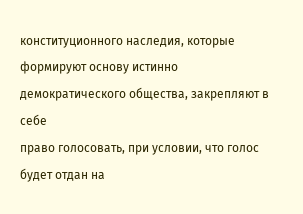конституционного наследия, которые
формируют основу истинно демократического общества, закрепляют в себе
право голосовать, при условии, что голос будет отдан на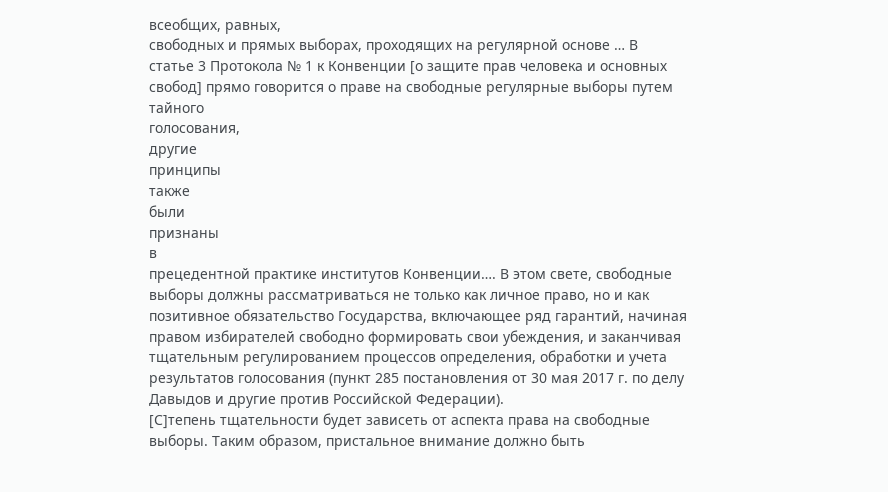всеобщих, равных,
свободных и прямых выборах, проходящих на регулярной основе … В
статье 3 Протокола № 1 к Конвенции [о защите прав человека и основных
свобод] прямо говорится о праве на свободные регулярные выборы путем
тайного
голосования,
другие
принципы
также
были
признаны
в
прецедентной практике институтов Конвенции…. В этом свете, свободные
выборы должны рассматриваться не только как личное право, но и как
позитивное обязательство Государства, включающее ряд гарантий, начиная
правом избирателей свободно формировать свои убеждения, и заканчивая
тщательным регулированием процессов определения, обработки и учета
результатов голосования (пункт 285 постановления от 30 мая 2017 г. по делу
Давыдов и другие против Российской Федерации).
[С]тепень тщательности будет зависеть от аспекта права на свободные
выборы. Таким образом, пристальное внимание должно быть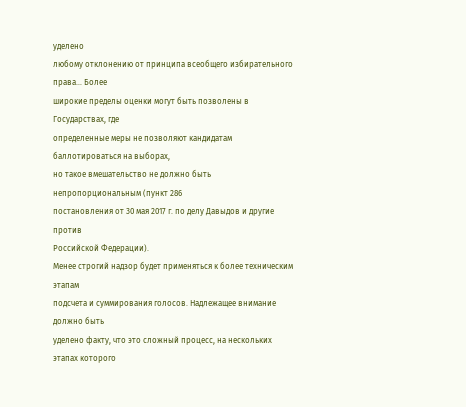уделено
любому отклонению от принципа всеобщего избирательного права… Более
широкие пределы оценки могут быть позволены в Государствах, где
определенные меры не позволяют кандидатам баллотироваться на выборах,
но такое вмешательство не должно быть непропорциональным (пункт 286
постановления от 30 мая 2017 г. по делу Давыдов и другие против
Российской Федерации).
Менее строгий надзор будет применяться к более техническим этапам
подсчета и суммирования голосов. Надлежащее внимание должно быть
уделено факту, что это сложный процесс, на нескольких этапах которого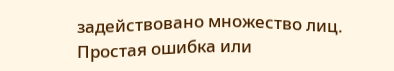задействовано множество лиц. Простая ошибка или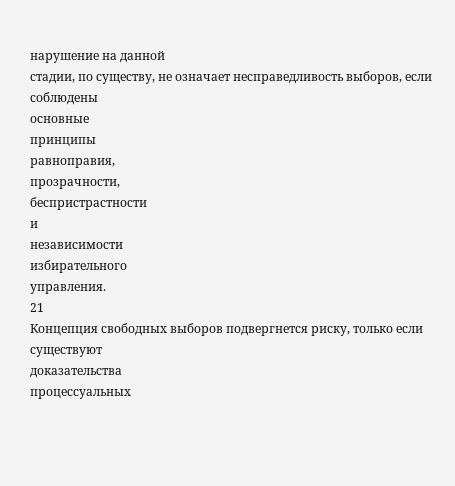нарушение на данной
стадии, по существу, не означает несправедливость выборов, если
соблюдены
основные
принципы
равноправия,
прозрачности,
беспристрастности
и
независимости
избирательного
управления.
21
Концепция свободных выборов подвергнется риску, только если существуют
доказательства
процессуальных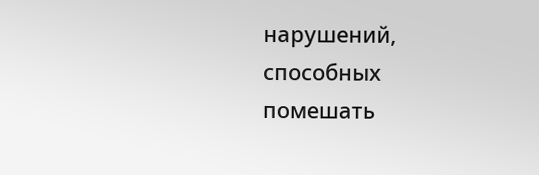нарушений,
способных
помешать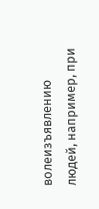волеизъявлению людей, например, при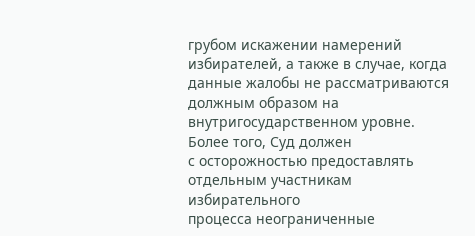грубом искажении намерений
избирателей, а также в случае, когда данные жалобы не рассматриваются
должным образом на внутригосударственном уровне. Более того, Суд должен
с осторожностью предоставлять отдельным участникам избирательного
процесса неограниченные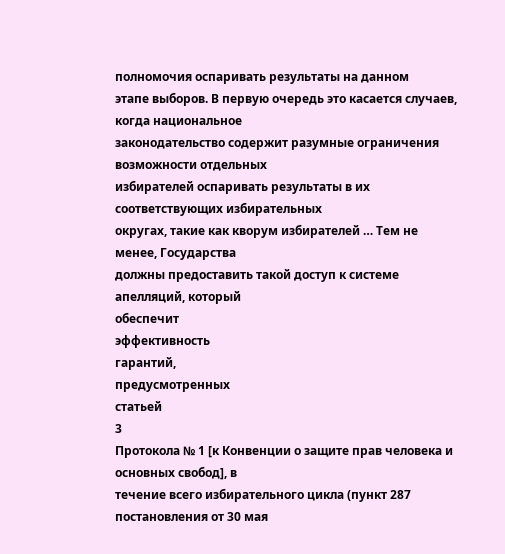полномочия оспаривать результаты на данном
этапе выборов. В первую очередь это касается случаев, когда национальное
законодательство содержит разумные ограничения возможности отдельных
избирателей оспаривать результаты в их соответствующих избирательных
округах, такие как кворум избирателей … Тем не менее, Государства
должны предоставить такой доступ к системе апелляций, который
обеспечит
эффективность
гарантий,
предусмотренных
статьей
3
Протокола № 1 [к Конвенции о защите прав человека и основных свобод], в
течение всего избирательного цикла (пункт 287 постановления от 30 мая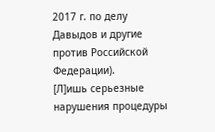2017 г. по делу Давыдов и другие против Российской Федерации).
[Л]ишь серьезные нарушения процедуры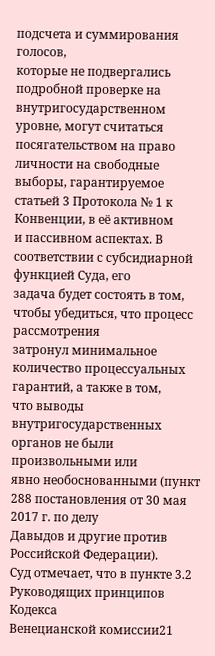подсчета и суммирования голосов,
которые не подвергались подробной проверке на внутригосударственном
уровне, могут считаться посягательством на право личности на свободные
выборы, гарантируемое статьей 3 Протокола № 1 к Конвенции, в её активном
и пассивном аспектах. В соответствии с субсидиарной функцией Суда, его
задача будет состоять в том, чтобы убедиться, что процесс рассмотрения
затронул минимальное количество процессуальных гарантий, а также в том,
что выводы внутригосударственных органов не были произвольными или
явно необоснованными (пункт 288 постановления от 30 мая 2017 г. по делу
Давыдов и другие против Российской Федерации).
Суд отмечает, что в пункте 3.2 Руководящих принципов Кодекса
Венецианской комиссии21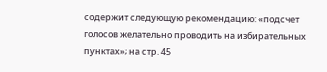содержит следующую рекомендацию: «подсчет
голосов желательно проводить на избирательных пунктах»; на стр. 45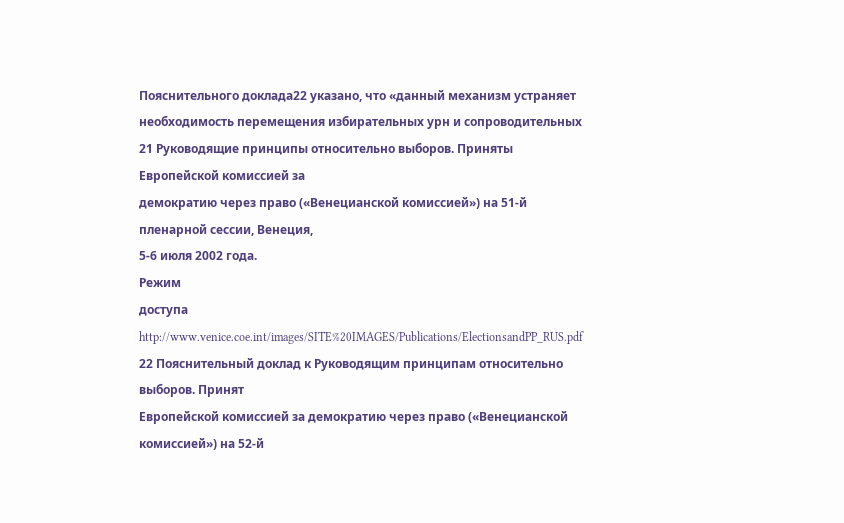Пояснительного доклада22 указано, что «данный механизм устраняет
необходимость перемещения избирательных урн и сопроводительных
21 Руководящие принципы относительно выборов. Приняты Европейской комиссией за
демократию через право («Венецианской комиссией») на 51-й пленарной сессии, Венеция,
5-6 июля 2002 года.
Режим
доступа
http://www.venice.coe.int/images/SITE%20IMAGES/Publications/ElectionsandPP_RUS.pdf
22 Пояснительный доклад к Руководящим принципам относительно выборов. Принят
Европейской комиссией за демократию через право («Венецианской комиссией») на 52-й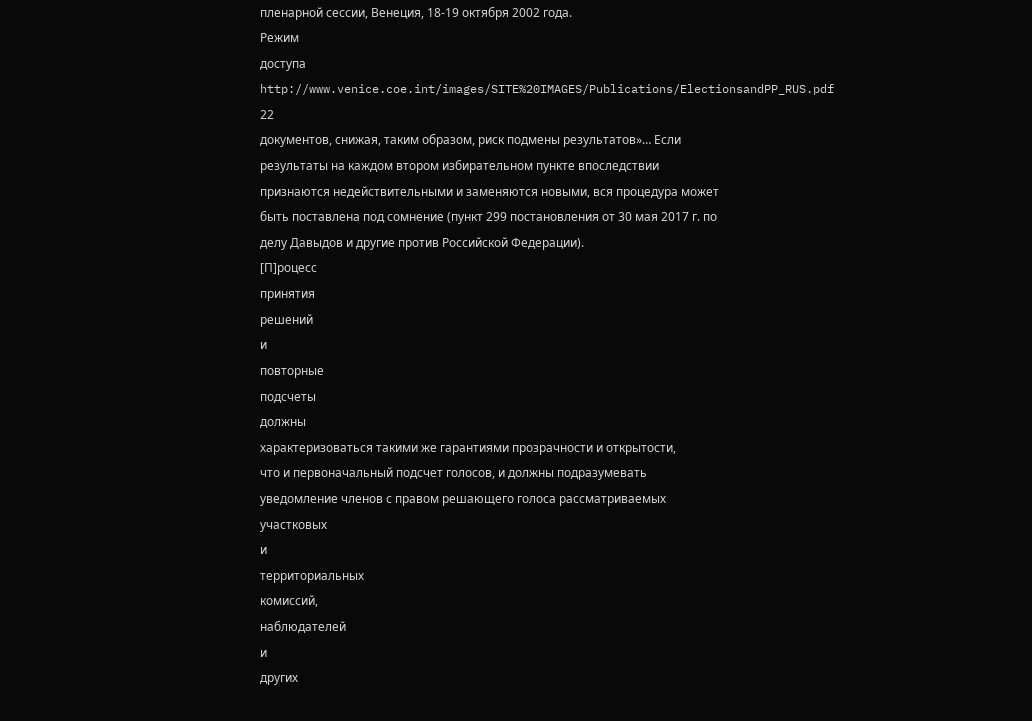пленарной сессии, Венеция, 18-19 октября 2002 года.
Режим
доступа
http://www.venice.coe.int/images/SITE%20IMAGES/Publications/ElectionsandPP_RUS.pdf
22
документов, снижая, таким образом, риск подмены результатов»… Если
результаты на каждом втором избирательном пункте впоследствии
признаются недействительными и заменяются новыми, вся процедура может
быть поставлена под сомнение (пункт 299 постановления от 30 мая 2017 г. по
делу Давыдов и другие против Российской Федерации).
[П]роцесс
принятия
решений
и
повторные
подсчеты
должны
характеризоваться такими же гарантиями прозрачности и открытости,
что и первоначальный подсчет голосов, и должны подразумевать
уведомление членов с правом решающего голоса рассматриваемых
участковых
и
территориальных
комиссий,
наблюдателей
и
других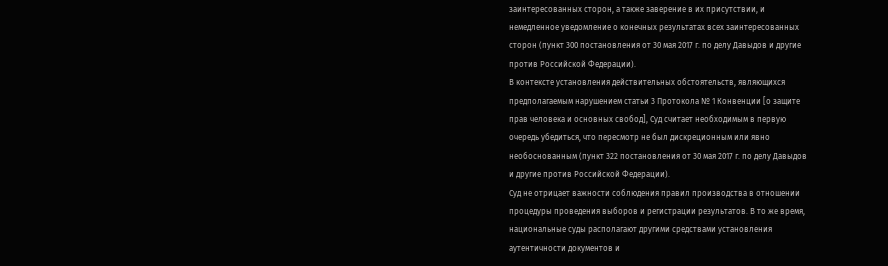заинтересованных сторон, а также заверение в их присутствии, и
немедленное уведомление о конечных результатах всех заинтересованных
сторон (пункт 300 постановления от 30 мая 2017 г. по делу Давыдов и другие
против Российской Федерации).
В контексте установления действительных обстоятельств, являющихся
предполагаемым нарушением статьи 3 Протокола № 1 Конвенции [о защите
прав человека и основных свобод], Суд считает необходимым в первую
очередь убедиться, что пересмотр не был дискреционным или явно
необоснованным (пункт 322 постановления от 30 мая 2017 г. по делу Давыдов
и другие против Российской Федерации).
Суд не отрицает важности соблюдения правил производства в отношении
процедуры проведения выборов и регистрации результатов. В то же время,
национальные суды располагают другими средствами установления
аутентичности документов и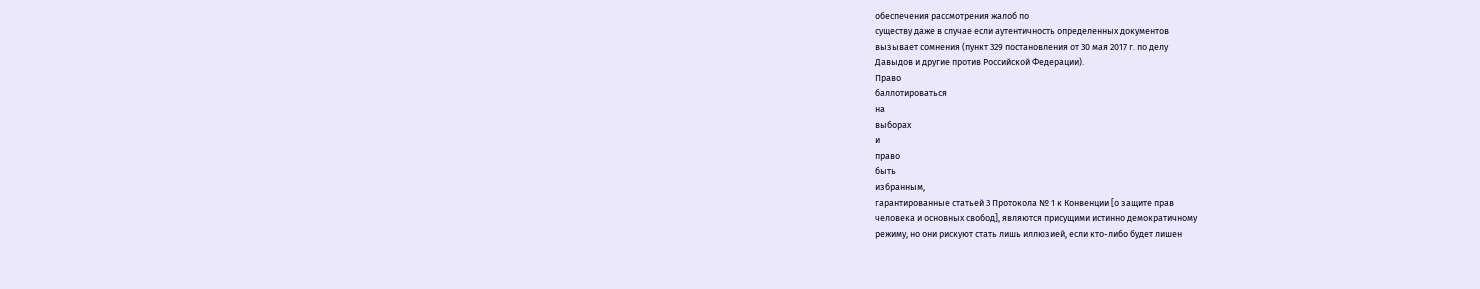обеспечения рассмотрения жалоб по
существу даже в случае если аутентичность определенных документов
вызывает сомнения (пункт 329 постановления от 30 мая 2017 г. по делу
Давыдов и другие против Российской Федерации).
Право
баллотироваться
на
выборах
и
право
быть
избранным,
гарантированные статьей 3 Протокола № 1 к Конвенции [о защите прав
человека и основных свобод], являются присущими истинно демократичному
режиму, но они рискуют стать лишь иллюзией, если кто-либо будет лишен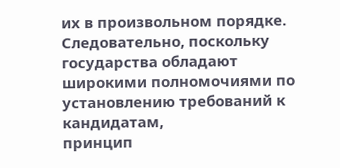их в произвольном порядке. Следовательно, поскольку государства обладают
широкими полномочиями по установлению требований к кандидатам,
принцип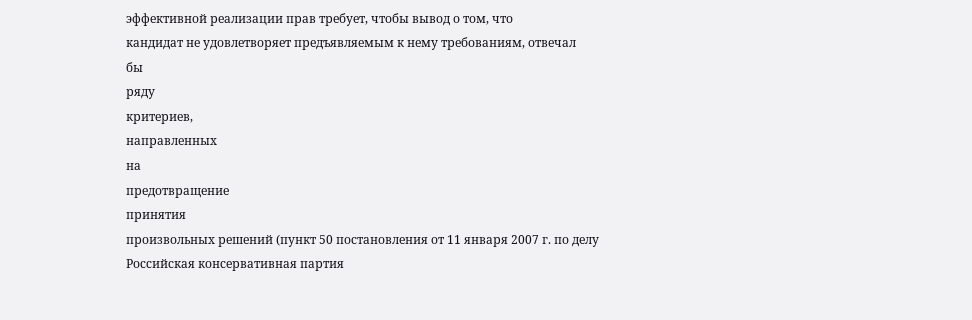эффективной реализации прав требует, чтобы вывод о том, что
кандидат не удовлетворяет предъявляемым к нему требованиям, отвечал
бы
ряду
критериев,
направленных
на
предотвращение
принятия
произвольных решений (пункт 50 постановления от 11 января 2007 г. по делу
Российская консервативная партия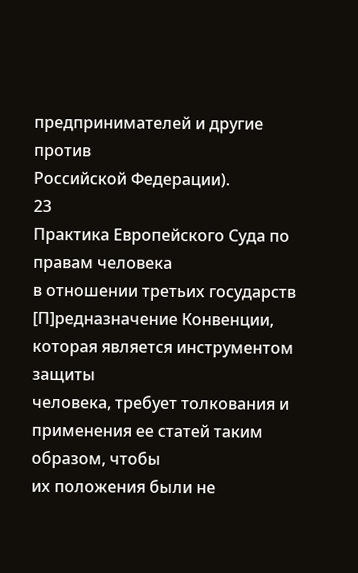предпринимателей и другие против
Российской Федерации).
23
Практика Европейского Суда по правам человека
в отношении третьих государств
[П]редназначение Конвенции, которая является инструментом защиты
человека, требует толкования и применения ее статей таким образом, чтобы
их положения были не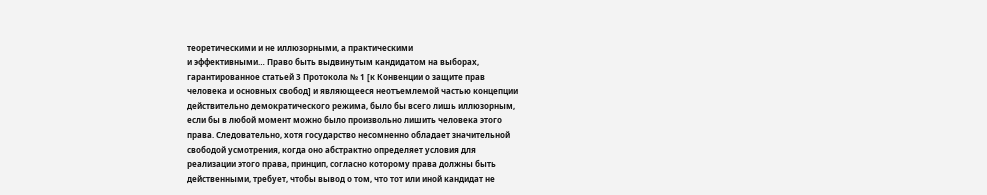теоретическими и не иллюзорными, а практическими
и эффективными… Право быть выдвинутым кандидатом на выборах,
гарантированное статьей 3 Протокола № 1 [к Конвенции о защите прав
человека и основных свобод] и являющееся неотъемлемой частью концепции
действительно демократического режима, было бы всего лишь иллюзорным,
если бы в любой момент можно было произвольно лишить человека этого
права. Следовательно, хотя государство несомненно обладает значительной
свободой усмотрения, когда оно абстрактно определяет условия для
реализации этого права, принцип, согласно которому права должны быть
действенными, требует, чтобы вывод о том, что тот или иной кандидат не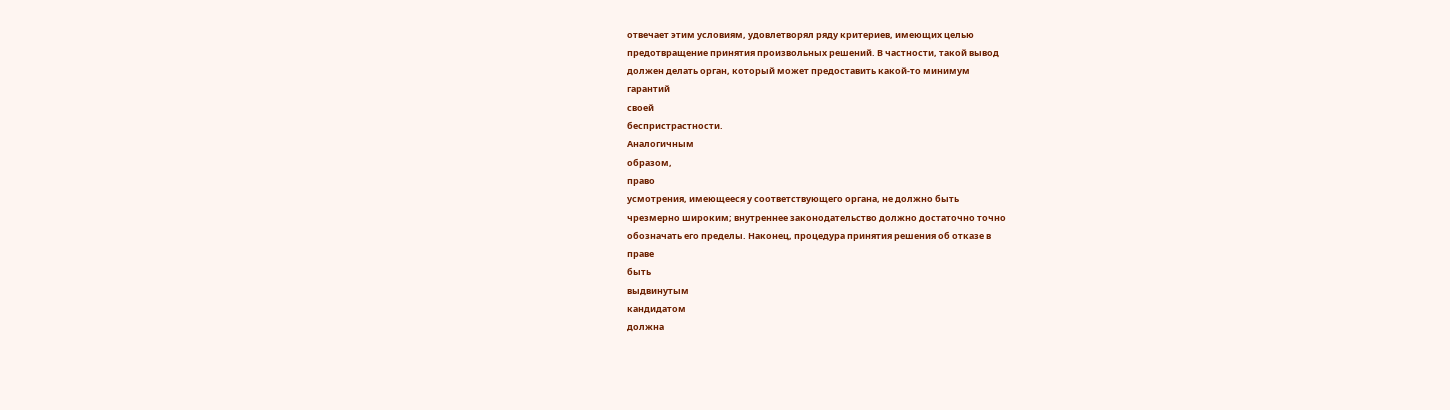отвечает этим условиям, удовлетворял ряду критериев, имеющих целью
предотвращение принятия произвольных решений. В частности, такой вывод
должен делать орган, который может предоставить какой-то минимум
гарантий
своей
беспристрастности.
Аналогичным
образом,
право
усмотрения, имеющееся у соответствующего органа, не должно быть
чрезмерно широким; внутреннее законодательство должно достаточно точно
обозначать его пределы. Наконец, процедура принятия решения об отказе в
праве
быть
выдвинутым
кандидатом
должна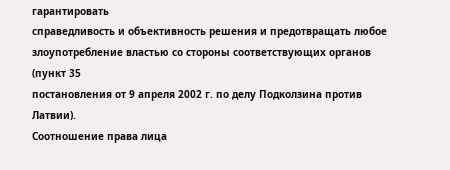гарантировать
справедливость и объективность решения и предотвращать любое
злоупотребление властью со стороны соответствующих органов (пункт 35
постановления от 9 апреля 2002 г. по делу Подколзина против Латвии).
Соотношение права лица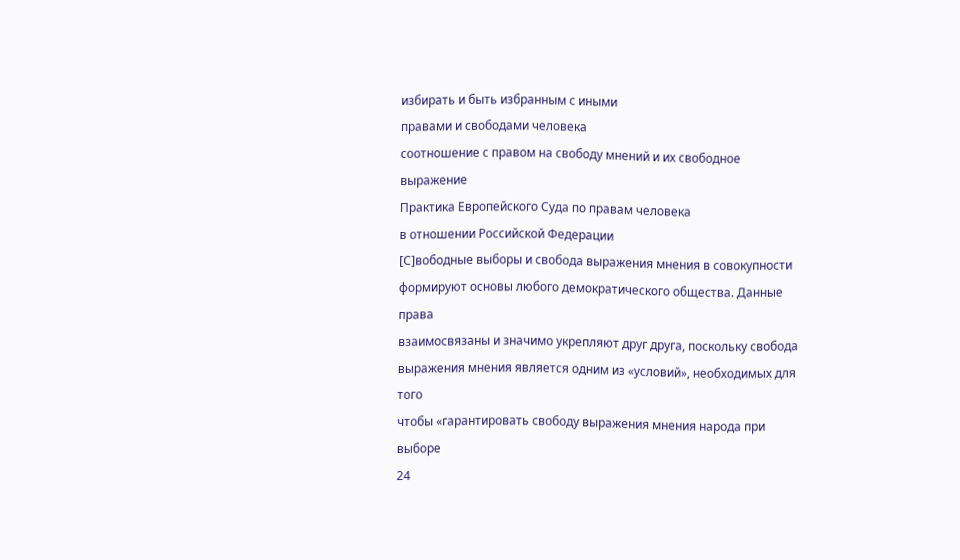избирать и быть избранным с иными
правами и свободами человека
соотношение с правом на свободу мнений и их свободное
выражение
Практика Европейского Суда по правам человека
в отношении Российской Федерации
[С]вободные выборы и свобода выражения мнения в совокупности
формируют основы любого демократического общества. Данные права
взаимосвязаны и значимо укрепляют друг друга, поскольку свобода
выражения мнения является одним из «условий», необходимых для того
чтобы «гарантировать свободу выражения мнения народа при выборе
24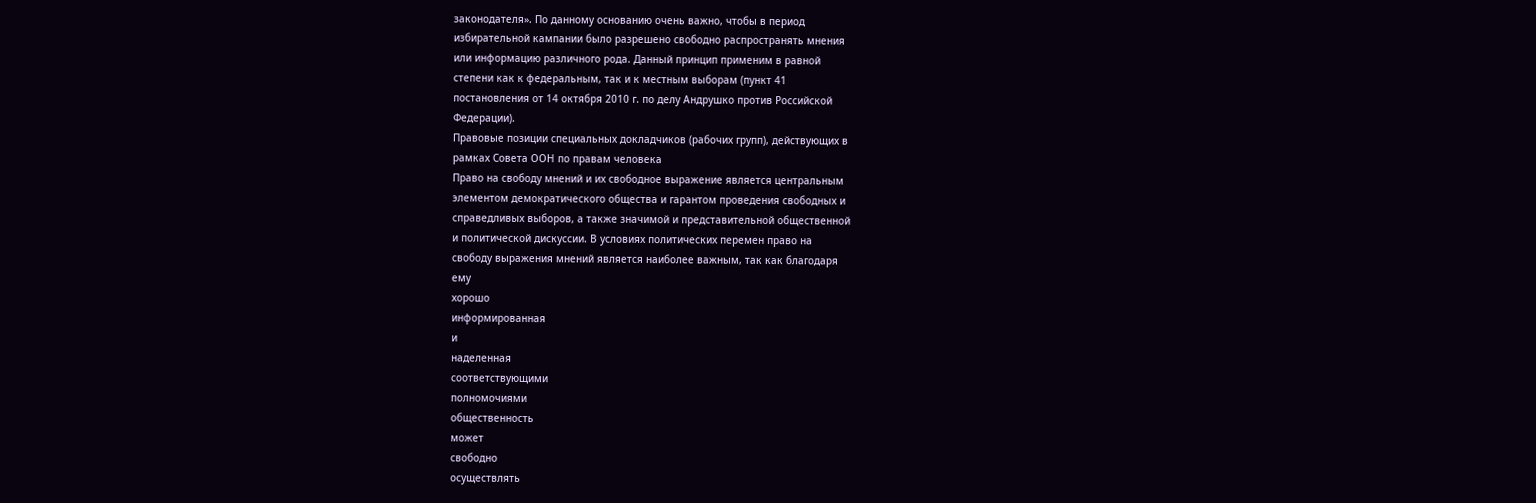законодателя». По данному основанию очень важно, чтобы в период
избирательной кампании было разрешено свободно распространять мнения
или информацию различного рода. Данный принцип применим в равной
степени как к федеральным, так и к местным выборам (пункт 41
постановления от 14 октября 2010 г. по делу Андрушко против Российской
Федерации).
Правовые позиции специальных докладчиков (рабочих групп), действующих в
рамках Совета ООН по правам человека
Право на свободу мнений и их свободное выражение является центральным
элементом демократического общества и гарантом проведения свободных и
справедливых выборов, а также значимой и представительной общественной
и политической дискуссии. В условиях политических перемен право на
свободу выражения мнений является наиболее важным, так как благодаря
ему
хорошо
информированная
и
наделенная
соответствующими
полномочиями
общественность
может
свободно
осуществлять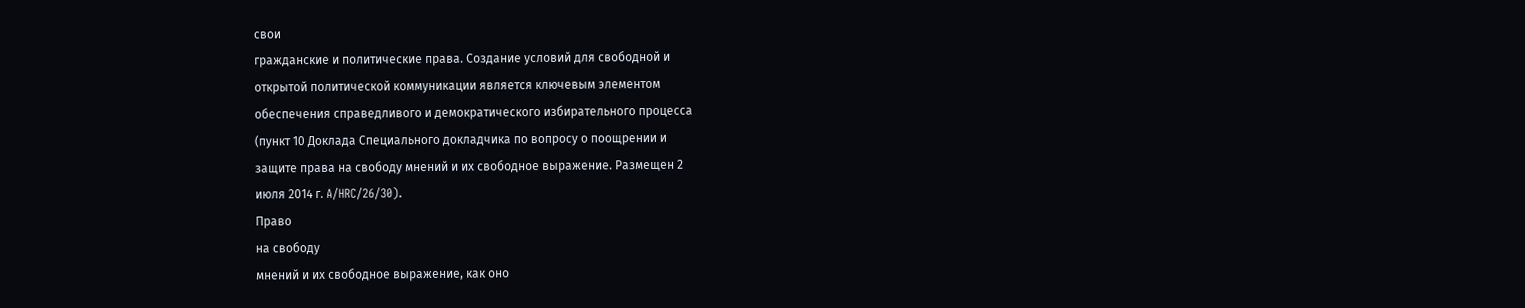свои
гражданские и политические права. Создание условий для свободной и
открытой политической коммуникации является ключевым элементом
обеспечения справедливого и демократического избирательного процесса
(пункт 10 Доклада Специального докладчика по вопросу о поощрении и
защите права на свободу мнений и их свободное выражение. Размещен 2
июля 2014 г. A/HRC/26/30).
Право
на свободу
мнений и их свободное выражение, как оно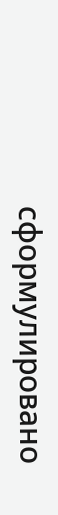сформулировано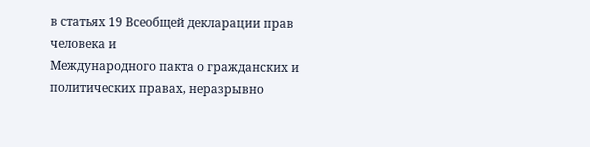в статьях 19 Всеобщей декларации прав человека и
Международного пакта о гражданских и политических правах, неразрывно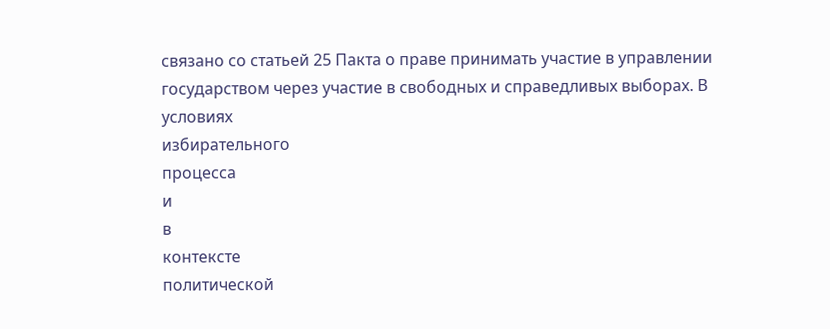связано со статьей 25 Пакта о праве принимать участие в управлении
государством через участие в свободных и справедливых выборах. В
условиях
избирательного
процесса
и
в
контексте
политической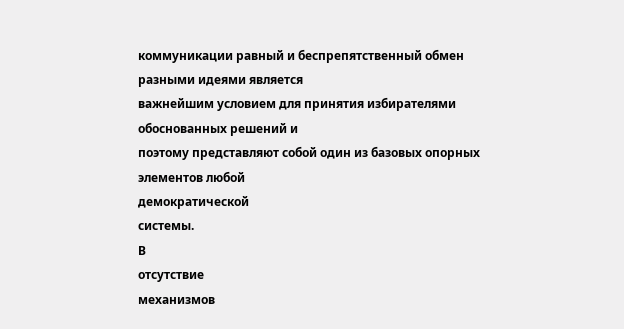коммуникации равный и беспрепятственный обмен разными идеями является
важнейшим условием для принятия избирателями обоснованных решений и
поэтому представляют собой один из базовых опорных элементов любой
демократической
системы.
В
отсутствие
механизмов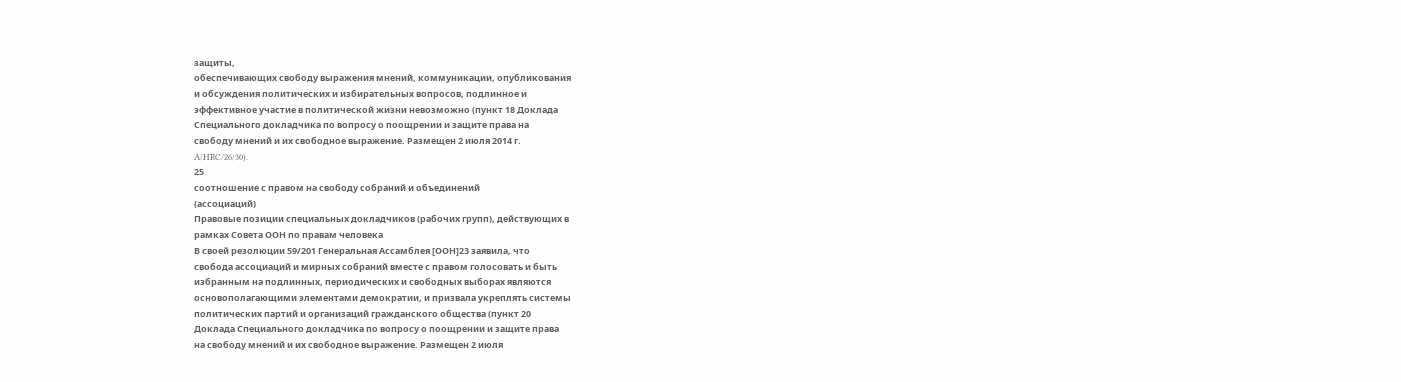защиты,
обеспечивающих свободу выражения мнений, коммуникации, опубликования
и обсуждения политических и избирательных вопросов, подлинное и
эффективное участие в политической жизни невозможно (пункт 18 Доклада
Специального докладчика по вопросу о поощрении и защите права на
свободу мнений и их свободное выражение. Размещен 2 июля 2014 г.
A/HRC/26/30).
25
соотношение с правом на свободу собраний и объединений
(ассоциаций)
Правовые позиции специальных докладчиков (рабочих групп), действующих в
рамках Совета ООН по правам человека
В своей резолюции 59/201 Генеральная Ассамблея [ООН]23 заявила, что
свобода ассоциаций и мирных собраний вместе с правом голосовать и быть
избранным на подлинных, периодических и свободных выборах являются
основополагающими элементами демократии, и призвала укреплять системы
политических партий и организаций гражданского общества (пункт 20
Доклада Специального докладчика по вопросу о поощрении и защите права
на свободу мнений и их свободное выражение. Размещен 2 июля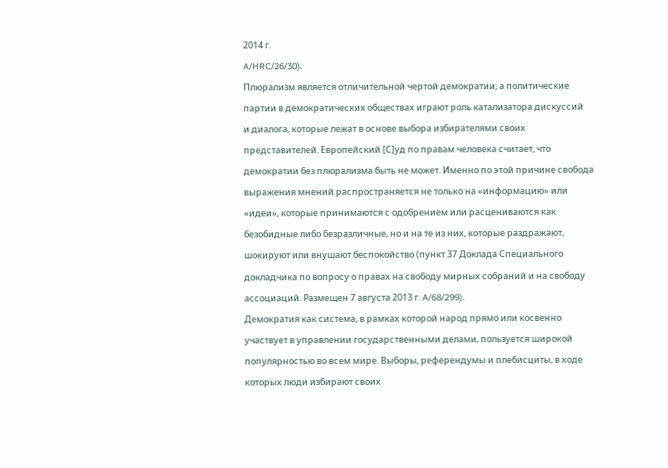2014 г.
A/HRC/26/30).
Плюрализм является отличительной чертой демократии, а политические
партии в демократических обществах играют роль катализатора дискуссий
и диалога, которые лежат в основе выбора избирателями своих
представителей. Европейский [С]уд по правам человека считает, что
демократии без плюрализма быть не может. Именно по этой причине свобода
выражения мнений распространяется не только на «информацию» или
«идеи», которые принимаются с одобрением или расцениваются как
безобидные либо безразличные, но и на те из них, которые раздражают,
шокируют или внушают беспокойство (пункт 37 Доклада Специального
докладчика по вопросу о правах на свободу мирных собраний и на свободу
ассоциаций. Размещен 7 августа 2013 г. A/68/299).
Демократия как система, в рамках которой народ прямо или косвенно
участвует в управлении государственными делами, пользуется широкой
популярностью во всем мире. Выборы, референдумы и плебисциты, в ходе
которых люди избирают своих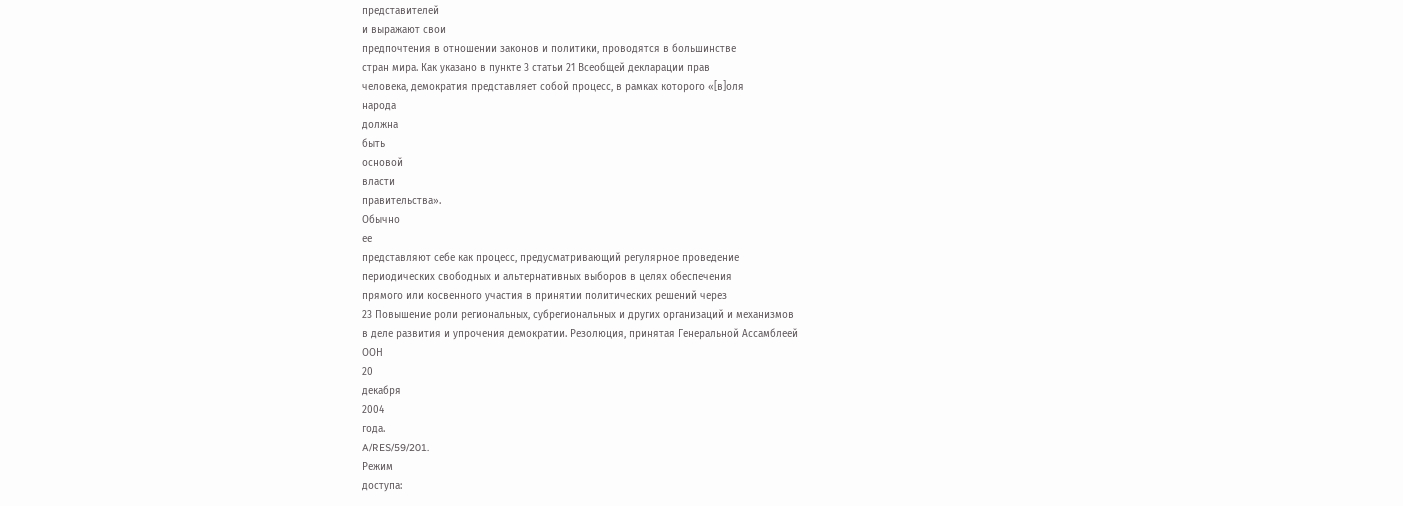представителей
и выражают свои
предпочтения в отношении законов и политики, проводятся в большинстве
стран мира. Как указано в пункте 3 статьи 21 Всеобщей декларации прав
человека, демократия представляет собой процесс, в рамках которого «[в]оля
народа
должна
быть
основой
власти
правительства».
Обычно
ее
представляют себе как процесс, предусматривающий регулярное проведение
периодических свободных и альтернативных выборов в целях обеспечения
прямого или косвенного участия в принятии политических решений через
23 Повышение роли региональных, субрегиональных и других организаций и механизмов
в деле развития и упрочения демократии. Резолюция, принятая Генеральной Ассамблеей
ООН
20
декабря
2004
года.
A/RES/59/201.
Режим
доступа: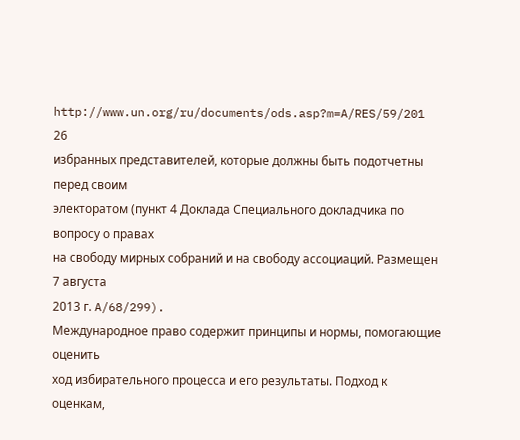http://www.un.org/ru/documents/ods.asp?m=A/RES/59/201
26
избранных представителей, которые должны быть подотчетны перед своим
электоратом (пункт 4 Доклада Специального докладчика по вопросу о правах
на свободу мирных собраний и на свободу ассоциаций. Размещен 7 августа
2013 г. A/68/299).
Международное право содержит принципы и нормы, помогающие оценить
ход избирательного процесса и его результаты. Подход к оценкам,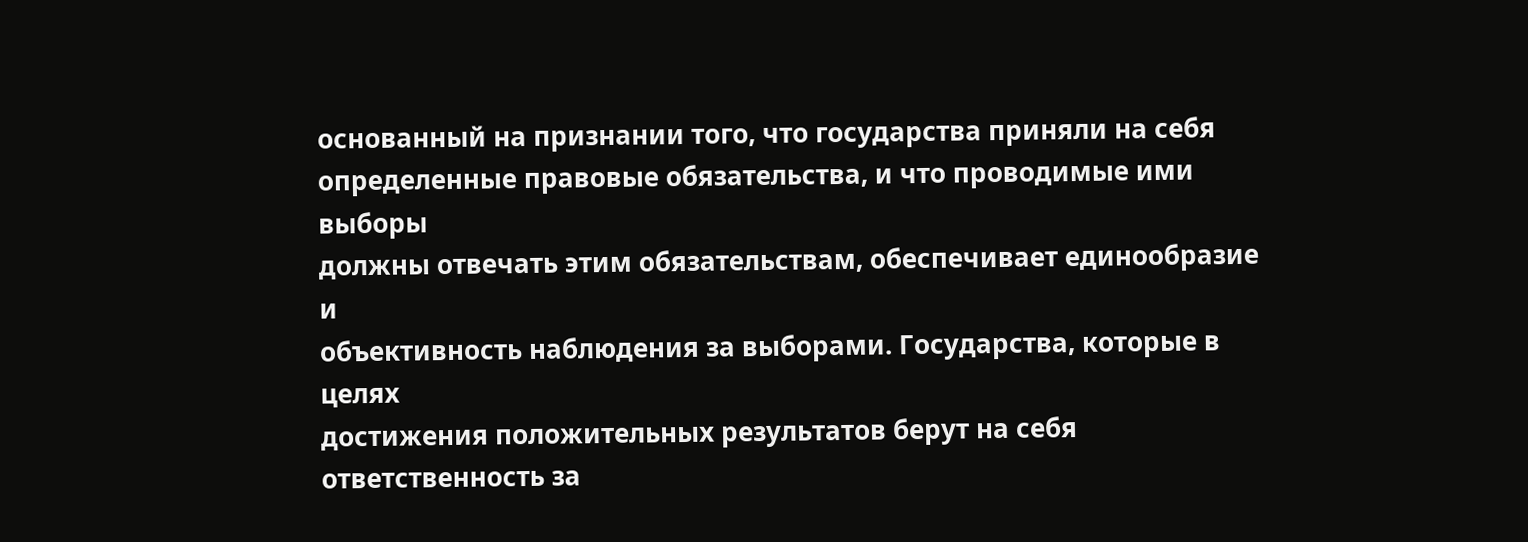основанный на признании того, что государства приняли на себя
определенные правовые обязательства, и что проводимые ими выборы
должны отвечать этим обязательствам, обеспечивает единообразие и
объективность наблюдения за выборами. Государства, которые в целях
достижения положительных результатов берут на себя ответственность за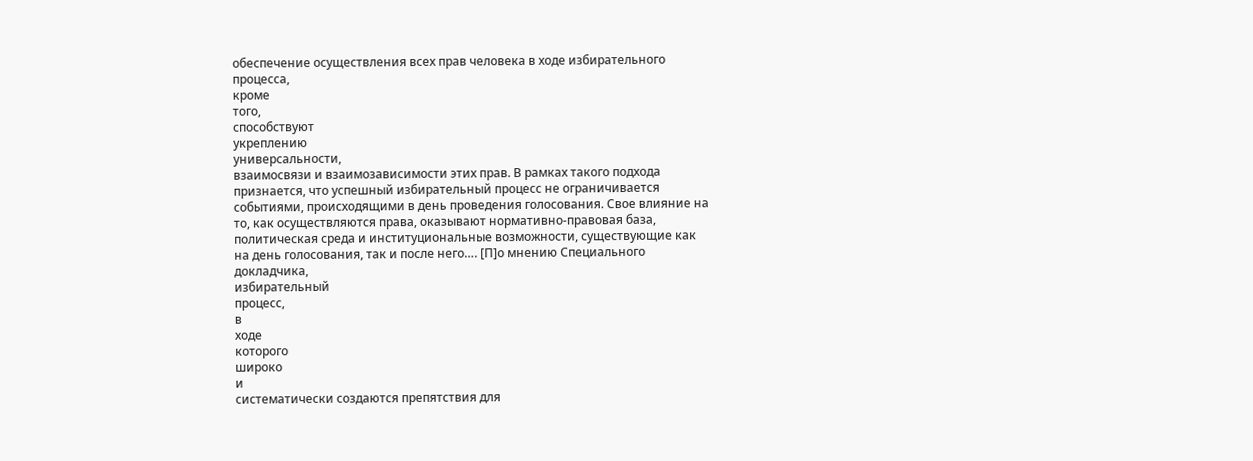обеспечение осуществления всех прав человека в ходе избирательного
процесса,
кроме
того,
способствуют
укреплению
универсальности,
взаимосвязи и взаимозависимости этих прав. В рамках такого подхода
признается, что успешный избирательный процесс не ограничивается
событиями, происходящими в день проведения голосования. Свое влияние на
то, как осуществляются права, оказывают нормативно-правовая база,
политическая среда и институциональные возможности, существующие как
на день голосования, так и после него…. [П]о мнению Специального
докладчика,
избирательный
процесс,
в
ходе
которого
широко
и
систематически создаются препятствия для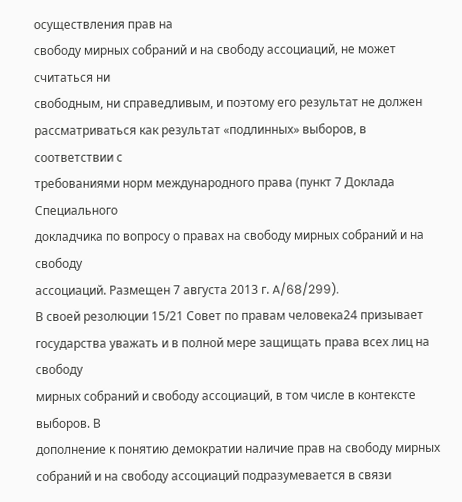осуществления прав на
свободу мирных собраний и на свободу ассоциаций, не может считаться ни
свободным, ни справедливым, и поэтому его результат не должен
рассматриваться как результат «подлинных» выборов, в соответствии с
требованиями норм международного права (пункт 7 Доклада Специального
докладчика по вопросу о правах на свободу мирных собраний и на свободу
ассоциаций. Размещен 7 августа 2013 г. A/68/299).
В своей резолюции 15/21 Совет по правам человека24 призывает
государства уважать и в полной мере защищать права всех лиц на свободу
мирных собраний и свободу ассоциаций, в том числе в контексте выборов. В
дополнение к понятию демократии наличие прав на свободу мирных
собраний и на свободу ассоциаций подразумевается в связи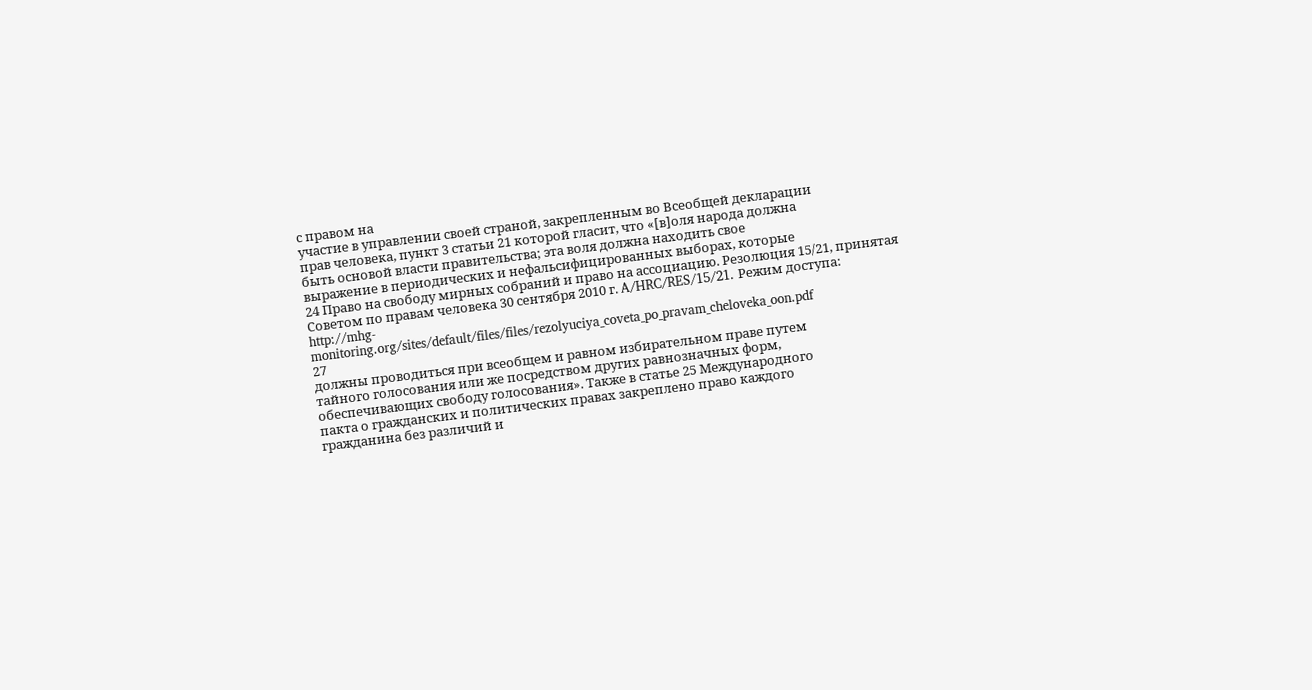с правом на
участие в управлении своей страной, закрепленным во Всеобщей декларации
прав человека, пункт 3 статьи 21 которой гласит, что «[в]оля народа должна
быть основой власти правительства; эта воля должна находить свое
выражение в периодических и нефальсифицированных выборах, которые
24 Право на свободу мирных собраний и право на ассоциацию. Резолюция 15/21, принятая
Советом по правам человека 30 сентября 2010 г. A/HRC/RES/15/21. Режим доступа:
http://mhg-
monitoring.org/sites/default/files/files/rezolyuciya_coveta_po_pravam_cheloveka_oon.pdf
27
должны проводиться при всеобщем и равном избирательном праве путем
тайного голосования или же посредством других равнозначных форм,
обеспечивающих свободу голосования». Также в статье 25 Международного
пакта о гражданских и политических правах закреплено право каждого
гражданина без различий и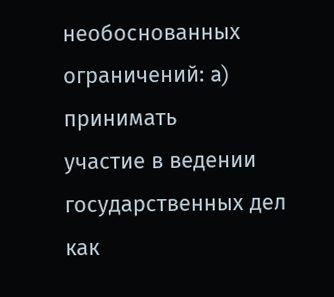необоснованных ограничений: a) принимать
участие в ведении государственных дел как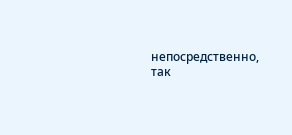непосредственно, так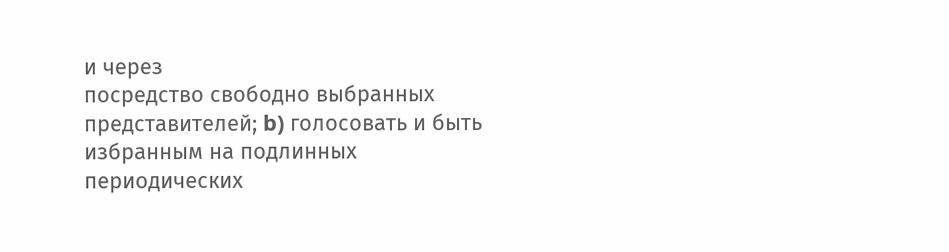и через
посредство свободно выбранных представителей; b) голосовать и быть
избранным на подлинных периодических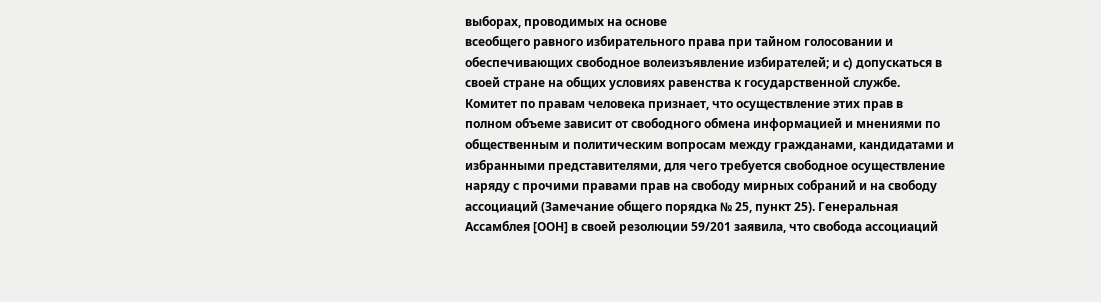выборах, проводимых на основе
всеобщего равного избирательного права при тайном голосовании и
обеспечивающих свободное волеизъявление избирателей; и c) допускаться в
своей стране на общих условиях равенства к государственной службе.
Комитет по правам человека признает, что осуществление этих прав в
полном объеме зависит от свободного обмена информацией и мнениями по
общественным и политическим вопросам между гражданами, кандидатами и
избранными представителями, для чего требуется свободное осуществление
наряду с прочими правами прав на свободу мирных собраний и на свободу
ассоциаций (Замечание общего порядка № 25, пункт 25). Генеральная
Ассамблея [ООН] в своей резолюции 59/201 заявила, что свобода ассоциаций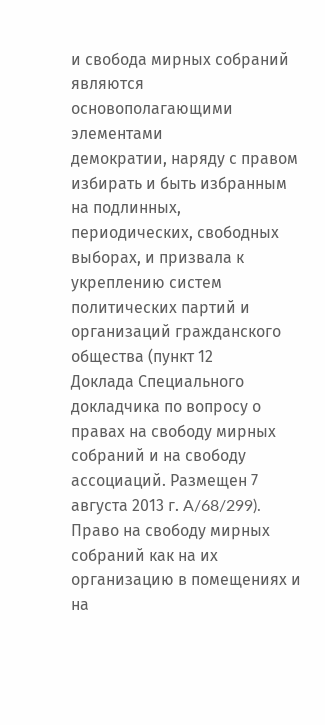и свобода мирных собраний являются основополагающими элементами
демократии, наряду с правом избирать и быть избранным на подлинных,
периодических, свободных выборах, и призвала к укреплению систем
политических партий и организаций гражданского общества (пункт 12
Доклада Специального докладчика по вопросу о правах на свободу мирных
собраний и на свободу ассоциаций. Размещен 7 августа 2013 г. A/68/299).
Право на свободу мирных собраний как на их организацию в помещениях и на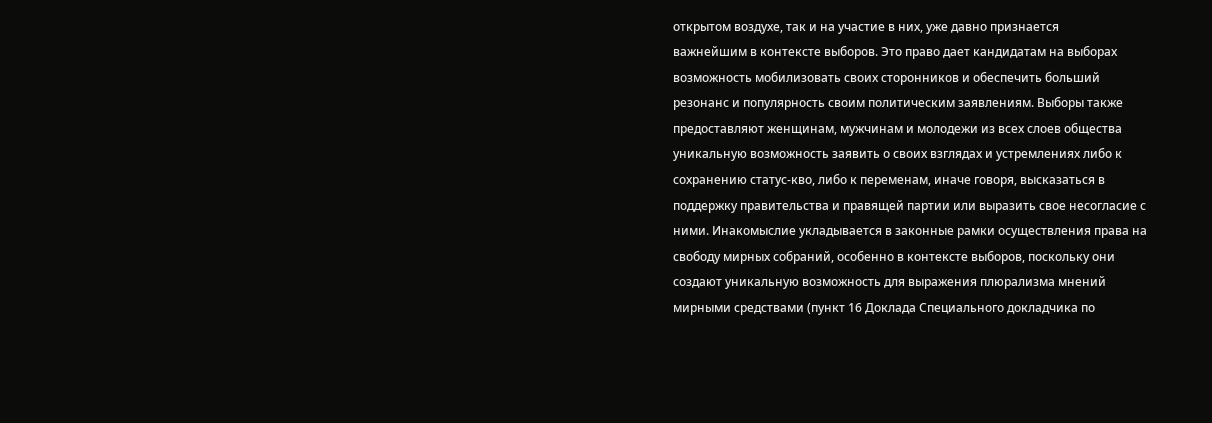открытом воздухе, так и на участие в них, уже давно признается
важнейшим в контексте выборов. Это право дает кандидатам на выборах
возможность мобилизовать своих сторонников и обеспечить больший
резонанс и популярность своим политическим заявлениям. Выборы также
предоставляют женщинам, мужчинам и молодежи из всех слоев общества
уникальную возможность заявить о своих взглядах и устремлениях либо к
сохранению статус-кво, либо к переменам, иначе говоря, высказаться в
поддержку правительства и правящей партии или выразить свое несогласие с
ними. Инакомыслие укладывается в законные рамки осуществления права на
свободу мирных собраний, особенно в контексте выборов, поскольку они
создают уникальную возможность для выражения плюрализма мнений
мирными средствами (пункт 16 Доклада Специального докладчика по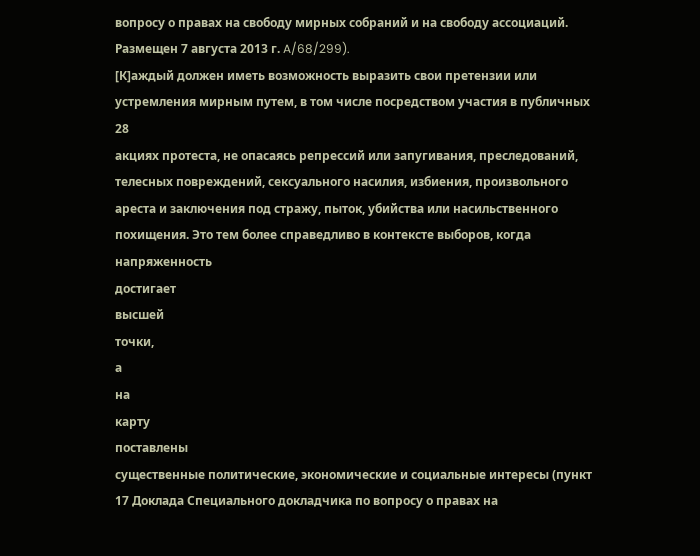вопросу о правах на свободу мирных собраний и на свободу ассоциаций.
Размещен 7 августа 2013 г. A/68/299).
[К]аждый должен иметь возможность выразить свои претензии или
устремления мирным путем, в том числе посредством участия в публичных
28
акциях протеста, не опасаясь репрессий или запугивания, преследований,
телесных повреждений, сексуального насилия, избиения, произвольного
ареста и заключения под стражу, пыток, убийства или насильственного
похищения. Это тем более справедливо в контексте выборов, когда
напряженность
достигает
высшей
точки,
а
на
карту
поставлены
существенные политические, экономические и социальные интересы (пункт
17 Доклада Специального докладчика по вопросу о правах на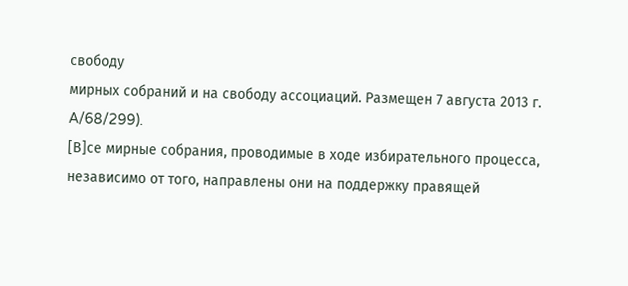свободу
мирных собраний и на свободу ассоциаций. Размещен 7 августа 2013 г.
A/68/299).
[В]се мирные собрания, проводимые в ходе избирательного процесса,
независимо от того, направлены они на поддержку правящей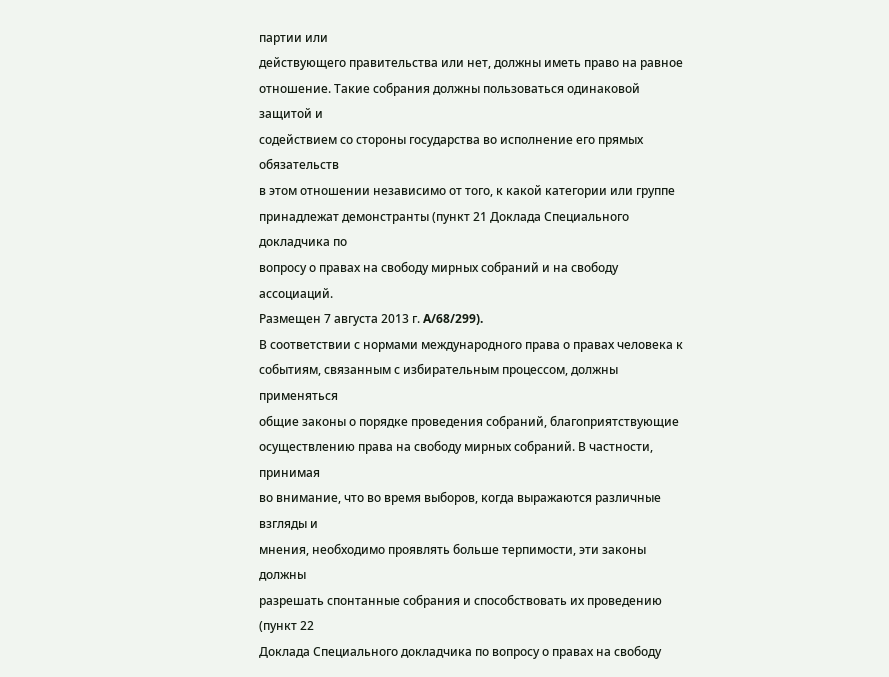партии или
действующего правительства или нет, должны иметь право на равное
отношение. Такие собрания должны пользоваться одинаковой защитой и
содействием со стороны государства во исполнение его прямых обязательств
в этом отношении независимо от того, к какой категории или группе
принадлежат демонстранты (пункт 21 Доклада Специального докладчика по
вопросу о правах на свободу мирных собраний и на свободу ассоциаций.
Размещен 7 августа 2013 г. A/68/299).
В соответствии с нормами международного права о правах человека к
событиям, связанным с избирательным процессом, должны применяться
общие законы о порядке проведения собраний, благоприятствующие
осуществлению права на свободу мирных собраний. В частности, принимая
во внимание, что во время выборов, когда выражаются различные взгляды и
мнения, необходимо проявлять больше терпимости, эти законы должны
разрешать спонтанные собрания и способствовать их проведению (пункт 22
Доклада Специального докладчика по вопросу о правах на свободу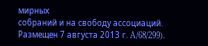мирных
собраний и на свободу ассоциаций. Размещен 7 августа 2013 г. A/68/299).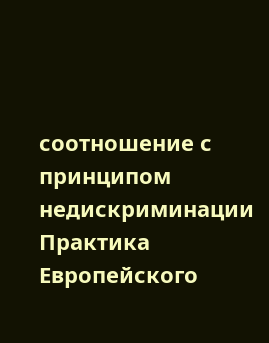соотношение с принципом недискриминации
Практика Европейского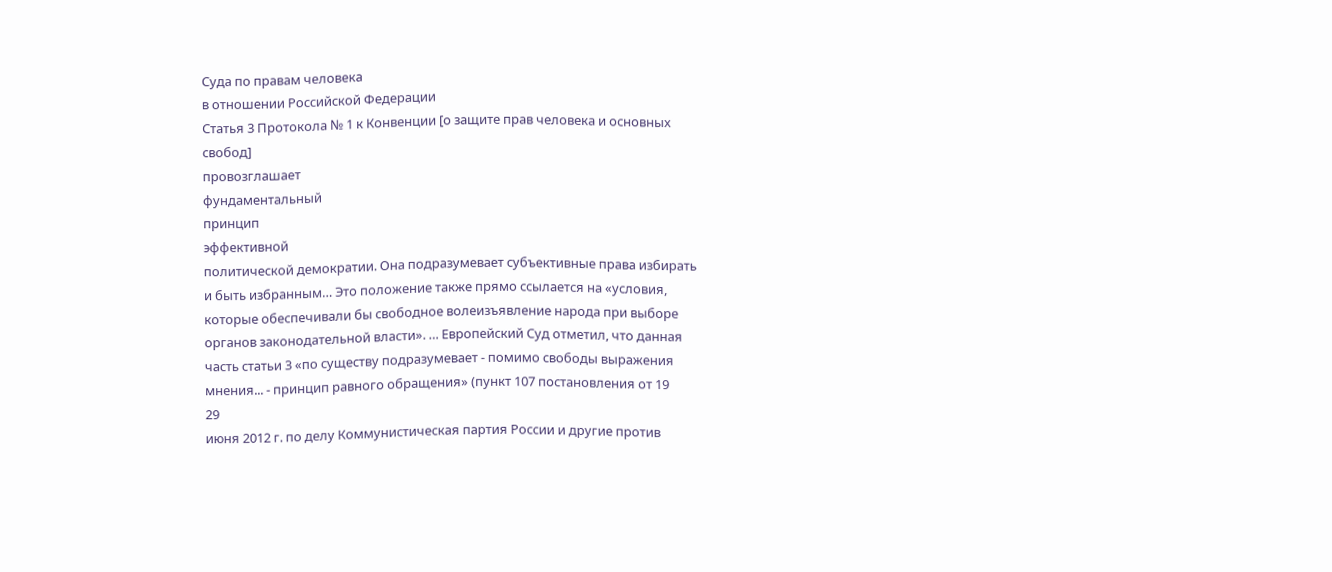Суда по правам человека
в отношении Российской Федерации
Статья 3 Протокола № 1 к Конвенции [о защите прав человека и основных
свобод]
провозглашает
фундаментальный
принцип
эффективной
политической демократии. Она подразумевает субъективные права избирать
и быть избранным… Это положение также прямо ссылается на «условия,
которые обеспечивали бы свободное волеизъявление народа при выборе
органов законодательной власти». … Европейский Суд отметил, что данная
часть статьи 3 «по существу подразумевает - помимо свободы выражения
мнения... - принцип равного обращения» (пункт 107 постановления от 19
29
июня 2012 г. по делу Коммунистическая партия России и другие против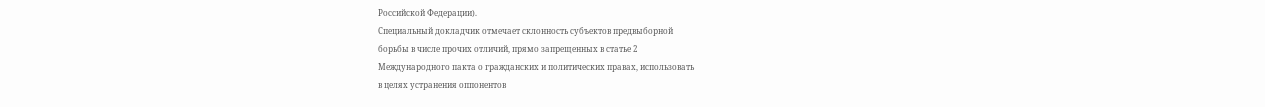Российской Федерации).
Специальный докладчик отмечает склонность субъектов предвыборной
борьбы в числе прочих отличий, прямо запрещенных в статье 2
Международного пакта о гражданских и политических правах, использовать
в целях устранения оппонентов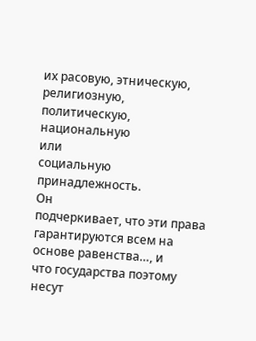их расовую, этническую, религиозную,
политическую,
национальную
или
социальную
принадлежность.
Он
подчеркивает, что эти права гарантируются всем на основе равенства…, и
что государства поэтому несут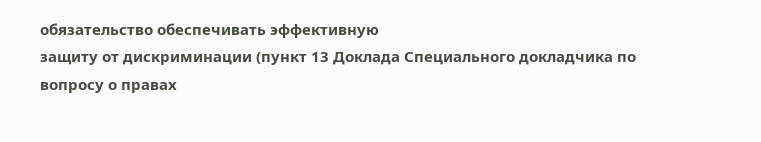обязательство обеспечивать эффективную
защиту от дискриминации (пункт 13 Доклада Специального докладчика по
вопросу о правах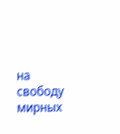на свободу мирных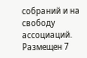собраний и на свободу ассоциаций.
Размещен 7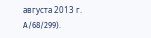августа 2013 г. A/68/299).